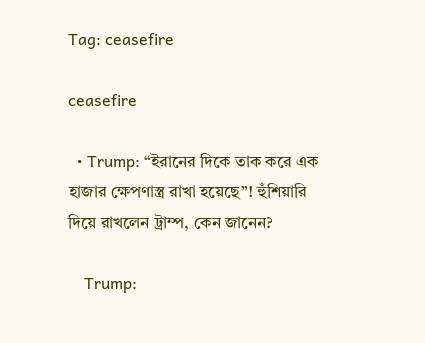Tag: ceasefire

ceasefire

  • Trump: “ইরানের দিকে তাক করে এক হাজার ক্ষেপণাস্ত্র রাখা হয়েছে’’! হুঁশিয়ারি দিয়ে রাখলেন ট্রাম্প, কেন জানেন?

    Trump: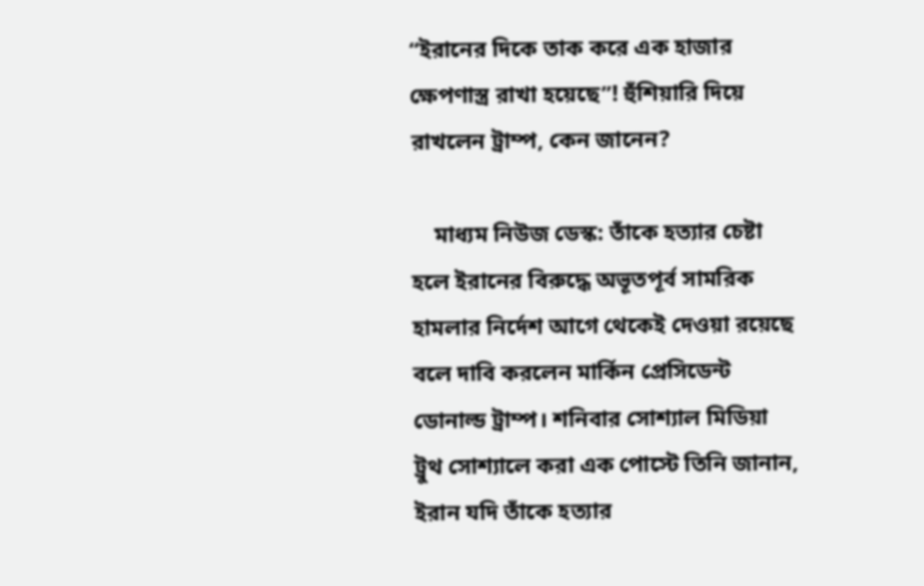“ইরানের দিকে তাক করে এক হাজার ক্ষেপণাস্ত্র রাখা হয়েছে’’! হুঁশিয়ারি দিয়ে রাখলেন ট্রাম্প, কেন জানেন?

    মাধ্যম নিউজ ডেস্ক: তাঁকে হত্যার চেষ্টা হলে ইরানের বিরুদ্ধে অভূতপূর্ব সামরিক হামলার নির্দেশ আগে থেকেই দেওয়া রয়েছে বলে দাবি করলেন মার্কিন প্রেসিডেন্ট ডোনাল্ড ট্রাম্প। শনিবার সোশ্যাল মিডিয়া ট্রুথ সোশ্যালে করা এক পোস্টে তিনি জানান, ইরান যদি তাঁকে হত্যার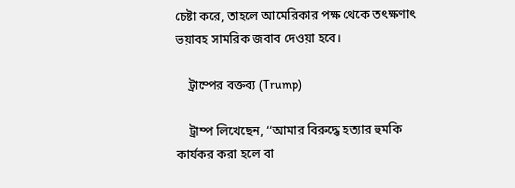চেষ্টা করে, তাহলে আমেরিকার পক্ষ থেকে তৎক্ষণাৎ ভয়াবহ সামরিক জবাব দেওয়া হবে।

    ট্রাম্পের বক্তব্য (Trump)

    ট্রাম্প লিখেছেন, ‘‘আমার বিরুদ্ধে হত্যার হুমকি কার্যকর করা হলে বা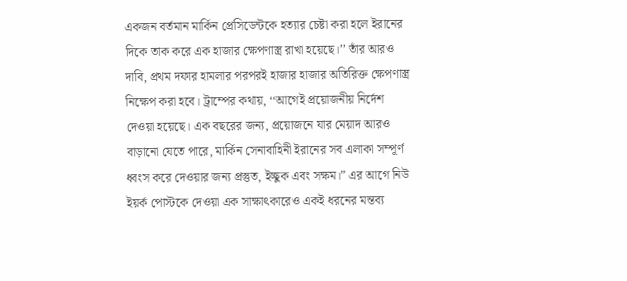একজন বর্তমান মার্কিন প্রেসিডেন্টকে হত্যার চেষ্টা করা হলে ইরানের দিকে তাক করে এক হাজার ক্ষেপণাস্ত্র রাখা হয়েছে।’’ তাঁর আরও দাবি, প্রথম দফার হামলার পরপরই হাজার হাজার অতিরিক্ত ক্ষেপণাস্ত্র নিক্ষেপ করা হবে। ট্রাম্পের কথায়, ‘‘আগেই প্রয়োজনীয় নির্দেশ দেওয়া হয়েছে। এক বছরের জন্য, প্রয়োজনে যার মেয়াদ আরও বাড়ানো যেতে পারে, মার্কিন সেনাবাহিনী ইরানের সব এলাকা সম্পূর্ণ ধ্বংস করে দেওয়ার জন্য প্রস্তুত, ইচ্ছুক এবং সক্ষম।” এর আগে নিউ ইয়র্ক পোস্টকে দেওয়া এক সাক্ষাৎকারেও একই ধরনের মন্তব্য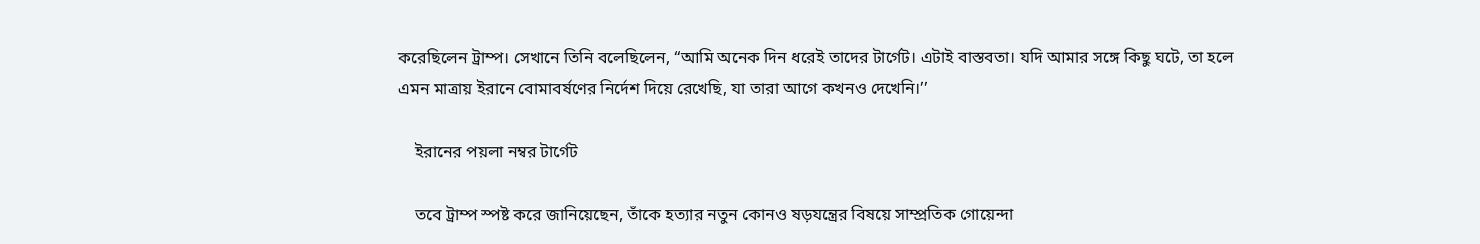করেছিলেন ট্রাম্প। সেখানে তিনি বলেছিলেন, “আমি অনেক দিন ধরেই তাদের টার্গেট। এটাই বাস্তবতা। যদি আমার সঙ্গে কিছু ঘটে, তা হলে এমন মাত্রায় ইরানে বোমাবর্ষণের নির্দেশ দিয়ে রেখেছি, যা তারা আগে কখনও দেখেনি।’’

    ইরানের পয়লা নম্বর টার্গেট

    তবে ট্রাম্প স্পষ্ট করে জানিয়েছেন, তাঁকে হত্যার নতুন কোনও ষড়যন্ত্রের বিষয়ে সাম্প্রতিক গোয়েন্দা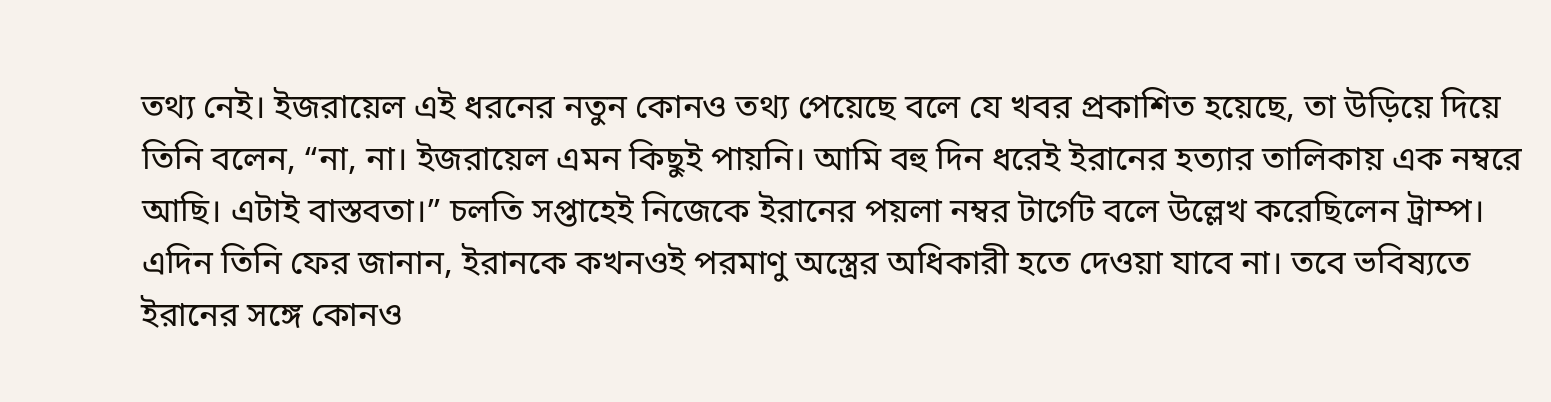তথ্য নেই। ইজরায়েল এই ধরনের নতুন কোনও তথ্য পেয়েছে বলে যে খবর প্রকাশিত হয়েছে, তা উড়িয়ে দিয়ে তিনি বলেন, “না, না। ইজরায়েল এমন কিছুই পায়নি। আমি বহু দিন ধরেই ইরানের হত্যার তালিকায় এক নম্বরে আছি। এটাই বাস্তবতা।” চলতি সপ্তাহেই নিজেকে ইরানের পয়লা নম্বর টার্গেট বলে উল্লেখ করেছিলেন ট্রাম্প। এদিন তিনি ফের জানান, ইরানকে কখনওই পরমাণু অস্ত্রের অধিকারী হতে দেওয়া যাবে না। তবে ভবিষ্যতে ইরানের সঙ্গে কোনও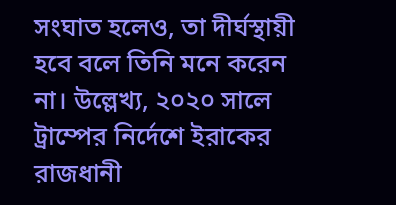সংঘাত হলেও, তা দীর্ঘস্থায়ী হবে বলে তিনি মনে করেন না। উল্লেখ্য, ২০২০ সালে ট্রাম্পের নির্দেশে ইরাকের রাজধানী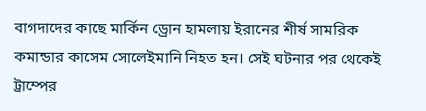বাগদাদের কাছে মার্কিন ড্রোন হামলায় ইরানের শীর্ষ সামরিক কমান্ডার কাসেম সোলেইমানি নিহত হন। সেই ঘটনার পর থেকেই ট্রাম্পের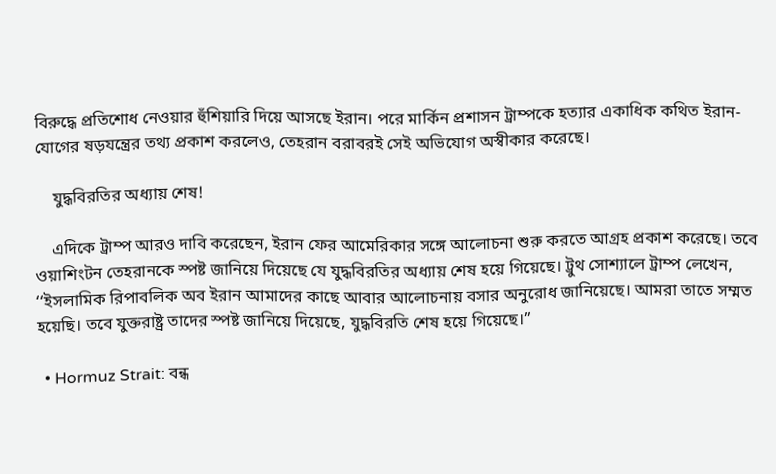বিরুদ্ধে প্রতিশোধ নেওয়ার হুঁশিয়ারি দিয়ে আসছে ইরান। পরে মার্কিন প্রশাসন ট্রাম্পকে হত্যার একাধিক কথিত ইরান-যোগের ষড়যন্ত্রের তথ্য প্রকাশ করলেও, তেহরান বরাবরই সেই অভিযোগ অস্বীকার করেছে।

    যুদ্ধবিরতির অধ্যায় শেষ!

    এদিকে ট্রাম্প আরও দাবি করেছেন, ইরান ফের আমেরিকার সঙ্গে আলোচনা শুরু করতে আগ্রহ প্রকাশ করেছে। তবে ওয়াশিংটন তেহরানকে স্পষ্ট জানিয়ে দিয়েছে যে যুদ্ধবিরতির অধ্যায় শেষ হয়ে গিয়েছে। ট্রুথ সোশ্যালে ট্রাম্প লেখেন, ‘‘ইসলামিক রিপাবলিক অব ইরান আমাদের কাছে আবার আলোচনায় বসার অনুরোধ জানিয়েছে। আমরা তাতে সম্মত হয়েছি। তবে যুক্তরাষ্ট্র তাদের স্পষ্ট জানিয়ে দিয়েছে, যুদ্ধবিরতি শেষ হয়ে গিয়েছে।’’

  • Hormuz Strait: বন্ধ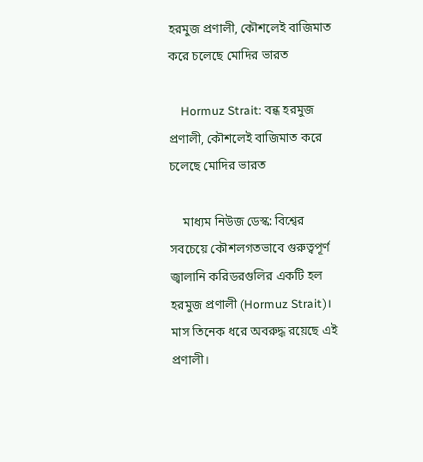হরমুজ প্রণালী, কৌশলেই বাজিমাত করে চলেছে মোদির ভারত

    Hormuz Strait: বন্ধ হরমুজ প্রণালী, কৌশলেই বাজিমাত করে চলেছে মোদির ভারত

    মাধ্যম নিউজ ডেস্ক: বিশ্বের সবচেয়ে কৌশলগতভাবে গুরুত্বপূর্ণ জ্বালানি করিডরগুলির একটি হল হরমুজ প্রণালী (Hormuz Strait)। মাস তিনেক ধরে অবরুদ্ধ রয়েছে এই প্রণালী।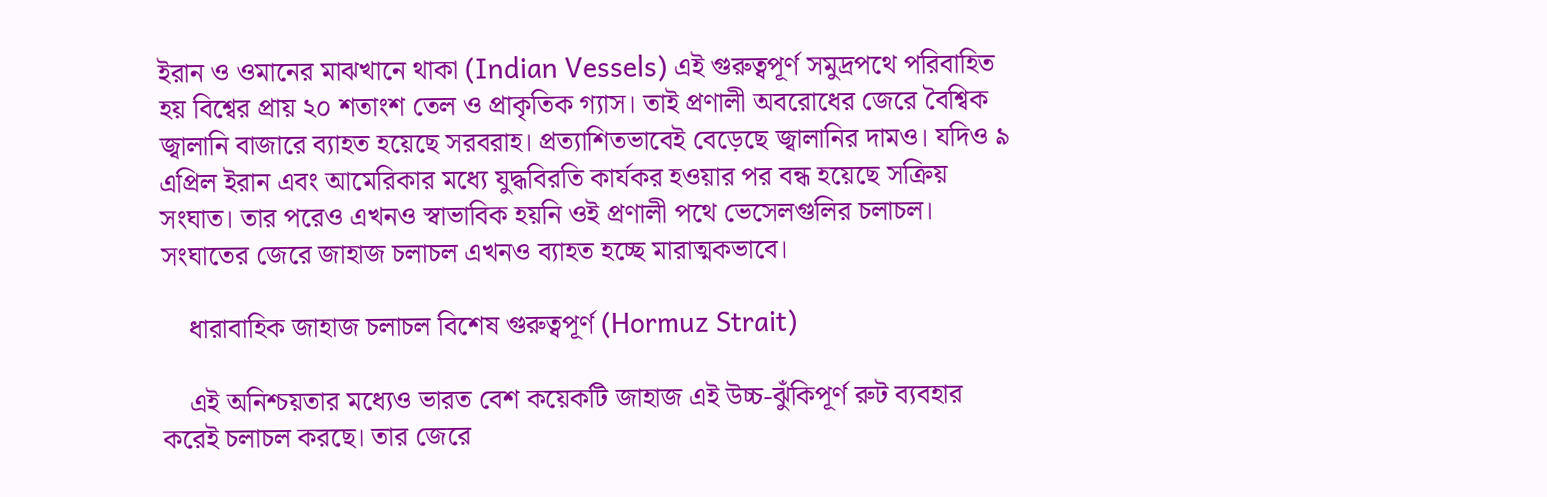ইরান ও ওমানের মাঝখানে থাকা (Indian Vessels) এই গুরুত্বপূর্ণ সমুদ্রপথে পরিবাহিত হয় বিশ্বের প্রায় ২০ শতাংশ তেল ও প্রাকৃতিক গ্যাস। তাই প্রণালী অবরোধের জেরে বৈশ্বিক জ্বালানি বাজারে ব্যাহত হয়েছে সরবরাহ। প্রত্যাশিতভাবেই বেড়েছে জ্বালানির দামও। যদিও ৯ এপ্রিল ইরান এবং আমেরিকার মধ্যে যুদ্ধবিরতি কার্যকর হওয়ার পর বন্ধ হয়েছে সক্রিয় সংঘাত। তার পরেও এখনও স্বাভাবিক হয়নি ওই প্রণালী পথে ভেসেলগুলির চলাচল। সংঘাতের জেরে জাহাজ চলাচল এখনও ব্যাহত হচ্ছে মারাত্মকভাবে।

    ধারাবাহিক জাহাজ চলাচল বিশেষ গুরুত্বপূর্ণ (Hormuz Strait)

    এই অনিশ্চয়তার মধ্যেও ভারত বেশ কয়েকটি জাহাজ এই উচ্চ-ঝুঁকিপূর্ণ রুট ব্যবহার করেই চলাচল করছে। তার জেরে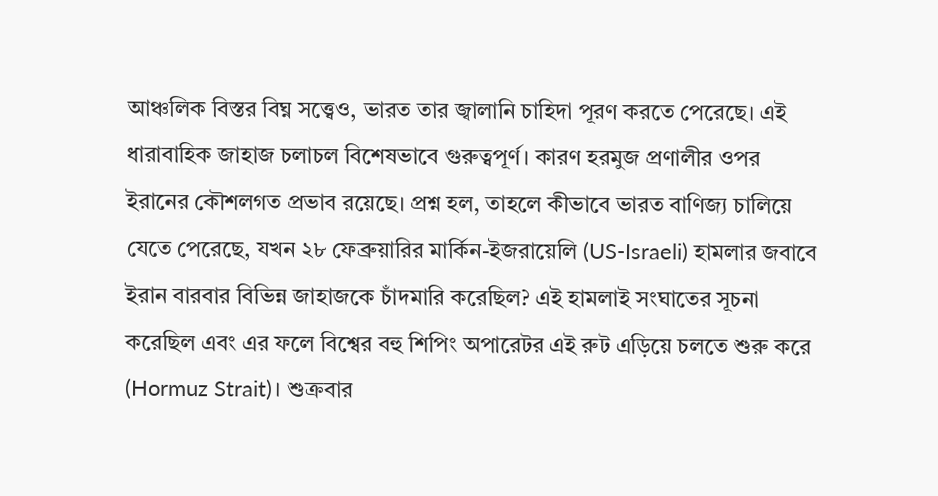আঞ্চলিক বিস্তর বিঘ্ন সত্ত্বেও, ভারত তার জ্বালানি চাহিদা পূরণ করতে পেরেছে। এই ধারাবাহিক জাহাজ চলাচল বিশেষভাবে গুরুত্বপূর্ণ। কারণ হরমুজ প্রণালীর ওপর ইরানের কৌশলগত প্রভাব রয়েছে। প্রশ্ন হল, তাহলে কীভাবে ভারত বাণিজ্য চালিয়ে যেতে পেরেছে, যখন ২৮ ফেব্রুয়ারির মার্কিন-ইজরায়েলি (US-Israeli) হামলার জবাবে ইরান বারবার বিভিন্ন জাহাজকে চাঁদমারি করেছিল? এই হামলাই সংঘাতের সূচনা করেছিল এবং এর ফলে বিশ্বের বহু শিপিং অপারেটর এই রুট এড়িয়ে চলতে শুরু করে (Hormuz Strait)। শুক্রবার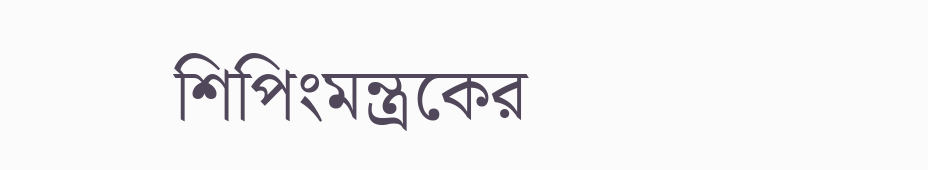শিপিংমন্ত্রকের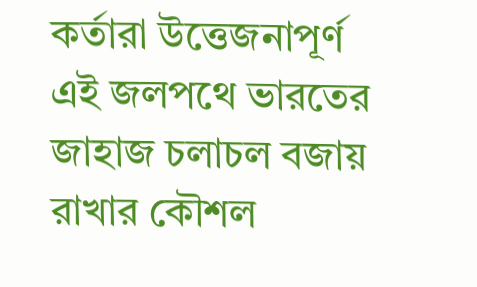কর্তারা উত্তেজনাপূর্ণ এই জলপথে ভারতের জাহাজ চলাচল বজায় রাখার কৌশল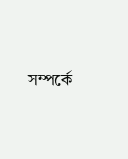সম্পর্কে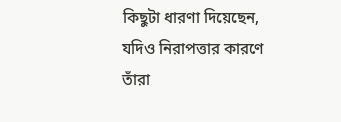কিছুটা ধারণা দিয়েছেন, যদিও নিরাপত্তার কারণে তাঁরা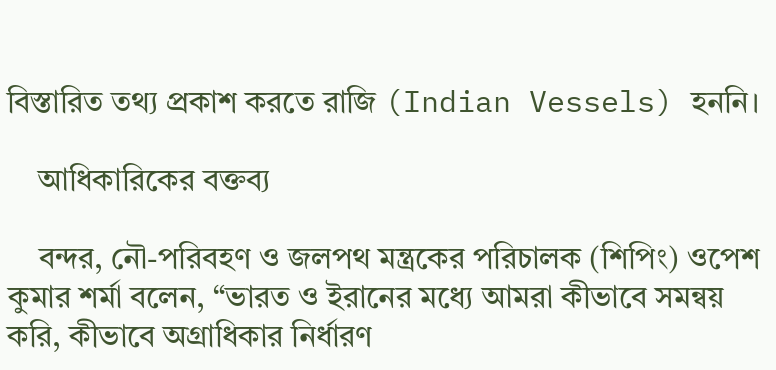বিস্তারিত তথ্য প্রকাশ করতে রাজি (Indian Vessels) হননি।

    আধিকারিকের বক্তব্য

    বন্দর, নৌ-পরিবহণ ও জলপথ মন্ত্রকের পরিচালক (শিপিং) ওপেশ কুমার শর্মা বলেন, “ভারত ও ইরানের মধ্যে আমরা কীভাবে সমন্বয় করি, কীভাবে অগ্রাধিকার নির্ধারণ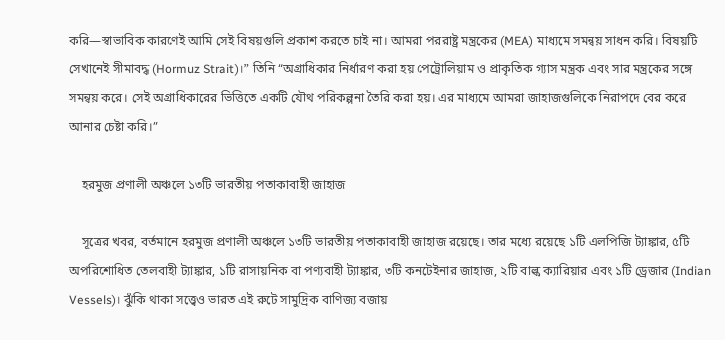করি—স্বাভাবিক কারণেই আমি সেই বিষয়গুলি প্রকাশ করতে চাই না। আমরা পররাষ্ট্র মন্ত্রকের (MEA) মাধ্যমে সমন্বয় সাধন করি। বিষয়টি সেখানেই সীমাবদ্ধ (Hormuz Strait)।” তিনি “অগ্রাধিকার নির্ধারণ করা হয় পেট্রোলিয়াম ও প্রাকৃতিক গ্যাস মন্ত্রক এবং সার মন্ত্রকের সঙ্গে সমন্বয় করে। সেই অগ্রাধিকারের ভিত্তিতে একটি যৌথ পরিকল্পনা তৈরি করা হয়। এর মাধ্যমে আমরা জাহাজগুলিকে নিরাপদে বের করে আনার চেষ্টা করি।”

    হরমুজ প্রণালী অঞ্চলে ১৩টি ভারতীয় পতাকাবাহী জাহাজ

    সূত্রের খবর, বর্তমানে হরমুজ প্রণালী অঞ্চলে ১৩টি ভারতীয় পতাকাবাহী জাহাজ রয়েছে। তার মধ্যে রয়েছে ১টি এলপিজি ট্যাঙ্কার, ৫টি অপরিশোধিত তেলবাহী ট্যাঙ্কার, ১টি রাসায়নিক বা পণ্যবাহী ট্যাঙ্কার, ৩টি কনটেইনার জাহাজ, ২টি বাল্ক ক্যারিয়ার এবং ১টি ড্রেজার (Indian Vessels)। ঝুঁকি থাকা সত্ত্বেও ভারত এই রুটে সামুদ্রিক বাণিজ্য বজায়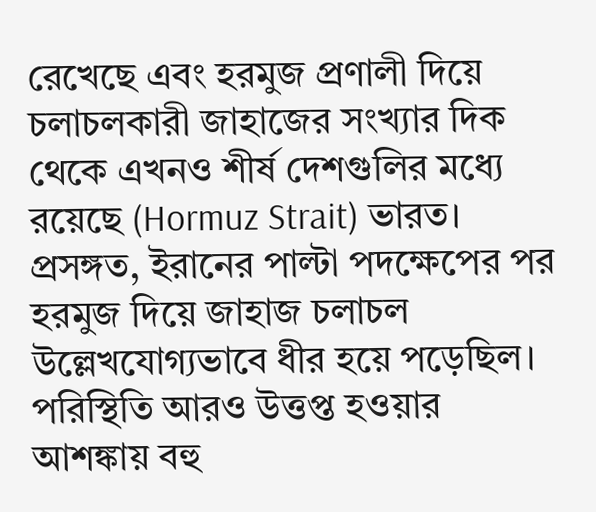রেখেছে এবং হরমুজ প্রণালী দিয়ে চলাচলকারী জাহাজের সংখ্যার দিক থেকে এখনও শীর্ষ দেশগুলির মধ্যে রয়েছে (Hormuz Strait) ভারত। প্রসঙ্গত, ইরানের পাল্টা পদক্ষেপের পর হরমুজ দিয়ে জাহাজ চলাচল উল্লেখযোগ্যভাবে ধীর হয়ে পড়েছিল। পরিস্থিতি আরও উত্তপ্ত হওয়ার আশঙ্কায় বহু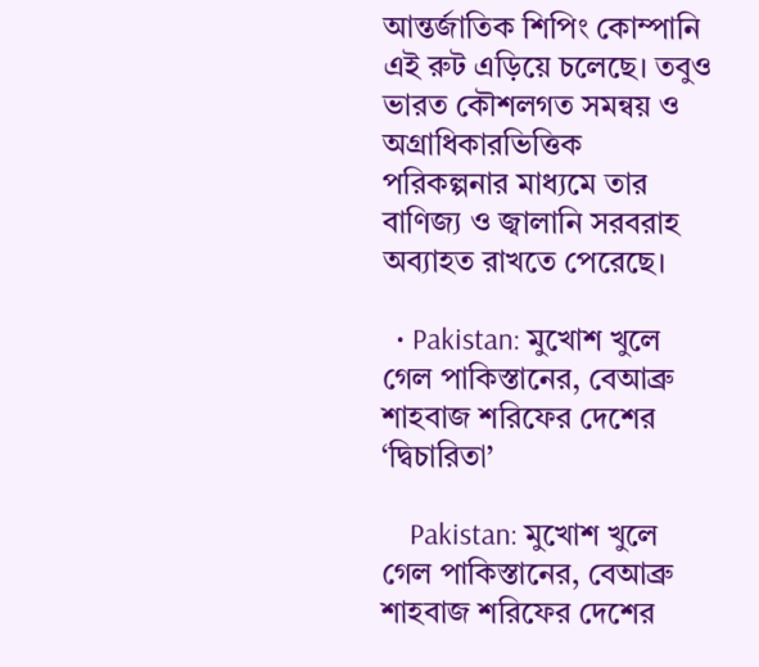আন্তর্জাতিক শিপিং কোম্পানি এই রুট এড়িয়ে চলেছে। তবুও ভারত কৌশলগত সমন্বয় ও অগ্রাধিকারভিত্তিক পরিকল্পনার মাধ্যমে তার বাণিজ্য ও জ্বালানি সরবরাহ অব্যাহত রাখতে পেরেছে।

  • Pakistan: মুখোশ খুলে গেল পাকিস্তানের, বেআব্রু শাহবাজ শরিফের দেশের ‘দ্বিচারিতা’

    Pakistan: মুখোশ খুলে গেল পাকিস্তানের, বেআব্রু শাহবাজ শরিফের দেশের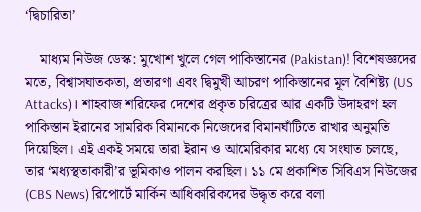‘দ্বিচারিতা’

    মাধ্যম নিউজ ডেস্ক: মুখোশ খুলে গেল পাকিস্তানের (Pakistan)! বিশেষজ্ঞদের মতে, বিশ্বাসঘাতকতা, প্রতারণা এবং দ্বিমুখী আচরণ পাকিস্তানের মূল বৈশিষ্ট্য (US Attacks)। শাহবাজ শরিফের দেশের প্রকৃত চরিত্রের আর একটি উদাহরণ হল পাকিস্তান ইরানের সামরিক বিমানকে নিজেদের বিমানঘাঁটিতে রাখার অনুমতি দিয়েছিল। এই একই সময়ে তারা ইরান ও আমেরিকার মধ্যে যে সংঘাত চলছে, তার ‘মধ্যস্থতাকারী’র ভূমিকাও পালন করছিল। ১১ মে প্রকাশিত সিবিএস নিউজের (CBS News) রিপোর্টে মার্কিন আধিকারিকদের উদ্ধৃত করে বলা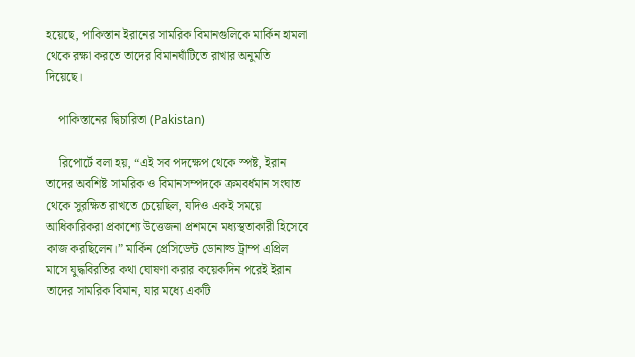হয়েছে, পাকিস্তান ইরানের সামরিক বিমানগুলিকে মার্কিন হামলা থেকে রক্ষা করতে তাদের বিমানঘাঁটিতে রাখার অনুমতি দিয়েছে।

    পাকিস্তানের দ্বিচারিতা (Pakistan)

    রিপোর্টে বলা হয়, “এই সব পদক্ষেপ থেকে স্পষ্ট, ইরান তাদের অবশিষ্ট সামরিক ও বিমানসম্পদকে ক্রমবর্ধমান সংঘাত থেকে সুরক্ষিত রাখতে চেয়েছিল, যদিও একই সময়ে আধিকারিকরা প্রকাশ্যে উত্তেজনা প্রশমনে মধ্যস্থতাকারী হিসেবে কাজ করছিলেন।” মার্কিন প্রেসিডেন্ট ডোনাল্ড ট্রাম্প এপ্রিল মাসে যুদ্ধবিরতির কথা ঘোষণা করার কয়েকদিন পরেই ইরান তাদের সামরিক বিমান, যার মধ্যে একটি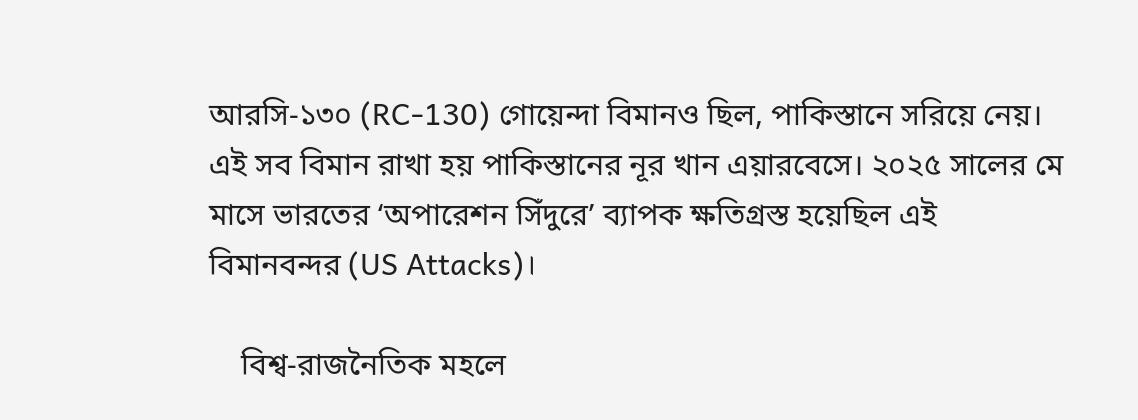আরসি-১৩০ (RC-130) গোয়েন্দা বিমানও ছিল, পাকিস্তানে সরিয়ে নেয়। এই সব বিমান রাখা হয় পাকিস্তানের নূর খান এয়ারবেসে। ২০২৫ সালের মে মাসে ভারতের ‘অপারেশন সিঁদুরে’ ব্যাপক ক্ষতিগ্রস্ত হয়েছিল এই বিমানবন্দর (US Attacks)।

    বিশ্ব-রাজনৈতিক মহলে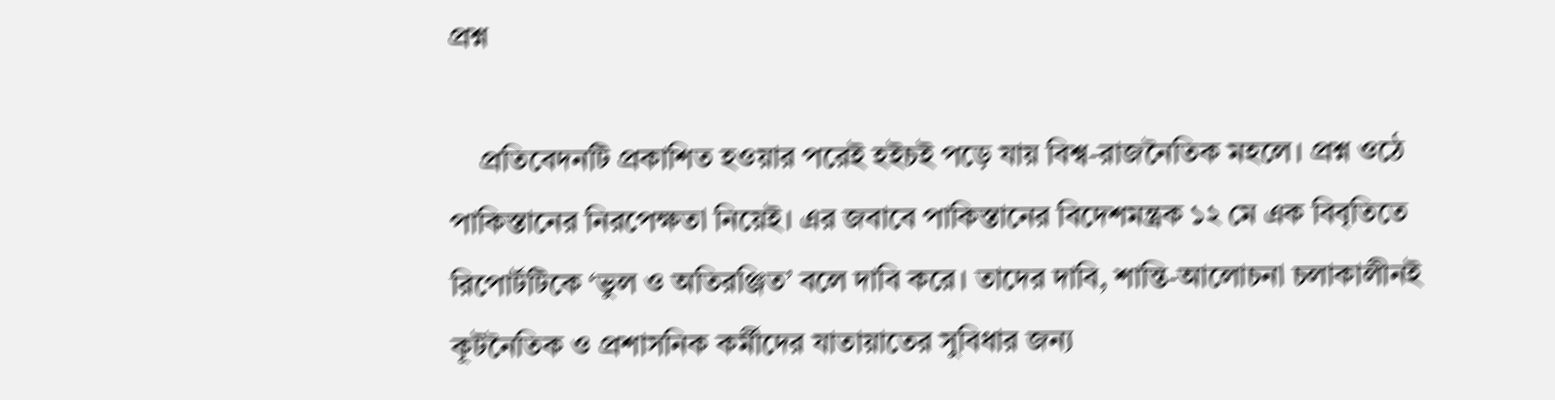প্রশ্ন

    প্রতিবেদনটি প্রকাশিত হওয়ার পরেই হইচই পড়ে যায় বিশ্ব-রাজনৈতিক মহলে। প্রশ্ন ওঠে পাকিস্তানের নিরপেক্ষতা নিয়েই। এর জবাবে পাকিস্তানের বিদেশমন্ত্রক ১২ মে এক বিবৃতিতে রিপোর্টটিকে ‘ভুল ও অতিরঞ্জিত’ বলে দাবি করে। তাদের দাবি, শান্তি-আলোচনা চলাকালীনই কূটনৈতিক ও প্রশাসনিক কর্মীদের যাতায়াতের সুবিধার জন্য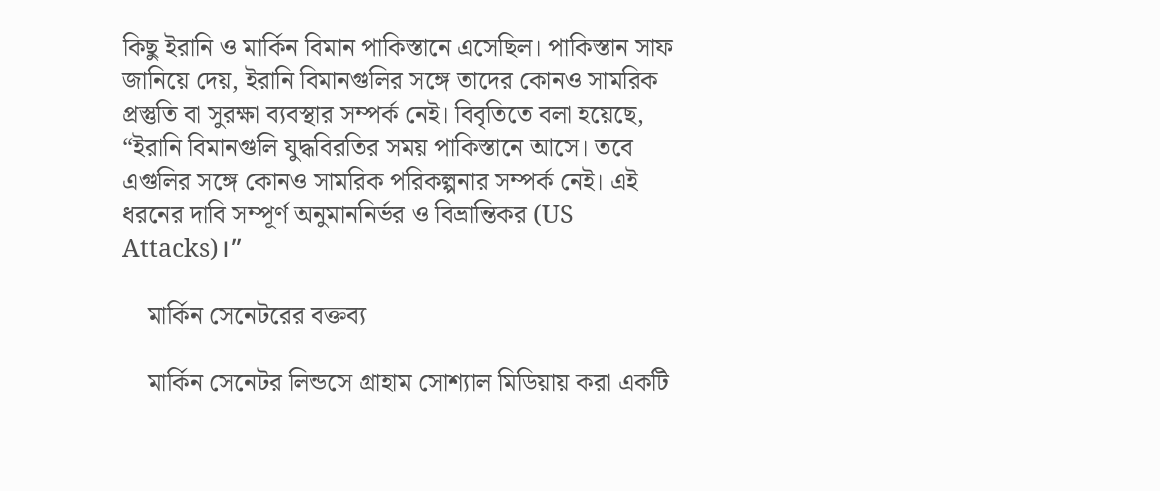কিছু ইরানি ও মার্কিন বিমান পাকিস্তানে এসেছিল। পাকিস্তান সাফ জানিয়ে দেয়, ইরানি বিমানগুলির সঙ্গে তাদের কোনও সামরিক প্রস্তুতি বা সুরক্ষা ব্যবস্থার সম্পর্ক নেই। বিবৃতিতে বলা হয়েছে, “ইরানি বিমানগুলি যুদ্ধবিরতির সময় পাকিস্তানে আসে। তবে এগুলির সঙ্গে কোনও সামরিক পরিকল্পনার সম্পর্ক নেই। এই ধরনের দাবি সম্পূর্ণ অনুমাননির্ভর ও বিভ্রান্তিকর (US Attacks)।”

    মার্কিন সেনেটরের বক্তব্য

    মার্কিন সেনেটর লিন্ডসে গ্রাহাম সোশ্যাল মিডিয়ায় করা একটি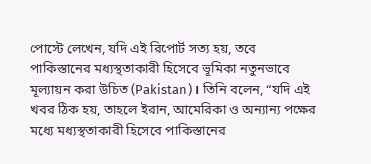পোস্টে লেখেন, যদি এই রিপোর্ট সত্য হয়, তবে পাকিস্তানের মধ্যস্থতাকারী হিসেবে ভূমিকা নতুনভাবে মূল্যায়ন করা উচিত (Pakistan)। তিনি বলেন, “যদি এই খবর ঠিক হয়, তাহলে ইরান, আমেরিকা ও অন্যান্য পক্ষের মধ্যে মধ্যস্থতাকারী হিসেবে পাকিস্তানের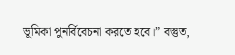ভূমিকা পুনর্বিবেচনা করতে হবে।” বস্তুত,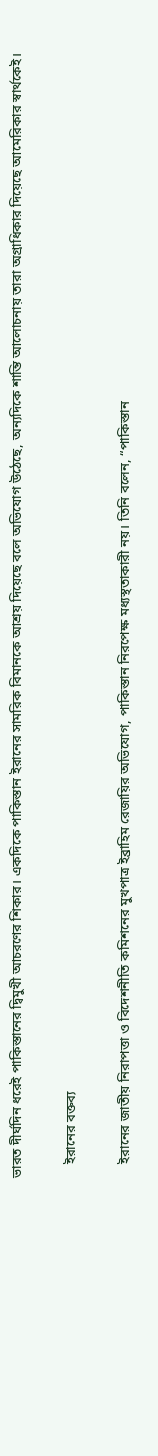ভারত দীর্ঘদিন ধরেই পাকিস্তানের দ্বিমুখী আচরণের শিকার। একদিকে পাকিস্তান ইরানের সামরিক বিমানকে আশ্রয় দিয়েছে বলে অভিযোগ উঠেছে, অন্যদিকে শান্তি আলোচনায় তারা অগ্রাধিকার দিয়েছে আমেরিকার স্বার্থকেই।

    ইরানের বক্তব্য

    ইরানের জাতীয় নিরাপত্তা ও বিদেশনীতি কমিশনের মুখপাত্র ইব্রাহিম রেজায়ির অভিযোগ, পাকিস্তান নিরপেক্ষ মধ্যস্থতাকারী নয়। তিনি বলেন, “পাকিস্তান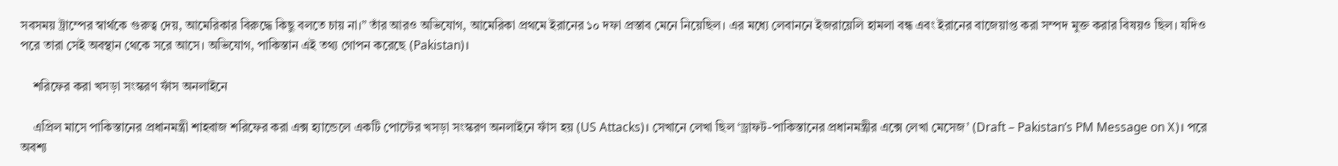সবসময় ট্রাম্পের স্বার্থকে গুরুত্ব দেয়, আমেরিকার বিরুদ্ধে কিছু বলতে চায় না।” তাঁর আরও অভিযোগ, আমেরিকা প্রথমে ইরানের ১০ দফা প্রস্তাব মেনে নিয়েছিল। এর মধ্যে লেবাননে ইজরায়েলি হামলা বন্ধ এবং ইরানের বাজেয়াপ্ত করা সম্পদ মুক্ত করার বিষয়ও ছিল। যদিও পরে তারা সেই অবস্থান থেকে সরে আসে। অভিযোগ, পাকিস্তান এই তথ্য গোপন করেছে (Pakistan)।

    শরিফের করা খসড়া সংস্করণ ফাঁস অনলাইনে

    এপ্রিল মাসে পাকিস্তানের প্রধানমন্ত্রী শাহবাজ শরিফের করা এক্স হ্যান্ডেলে একটি পোস্টের খসড়া সংস্করণ অনলাইনে ফাঁস হয় (US Attacks)। সেখানে লেখা ছিল ‘ড্রাফট-পাকিস্তানের প্রধানমন্ত্রীর এক্সে লেখা মেসেজ’ (Draft – Pakistan’s PM Message on X)। পরে অবশ্য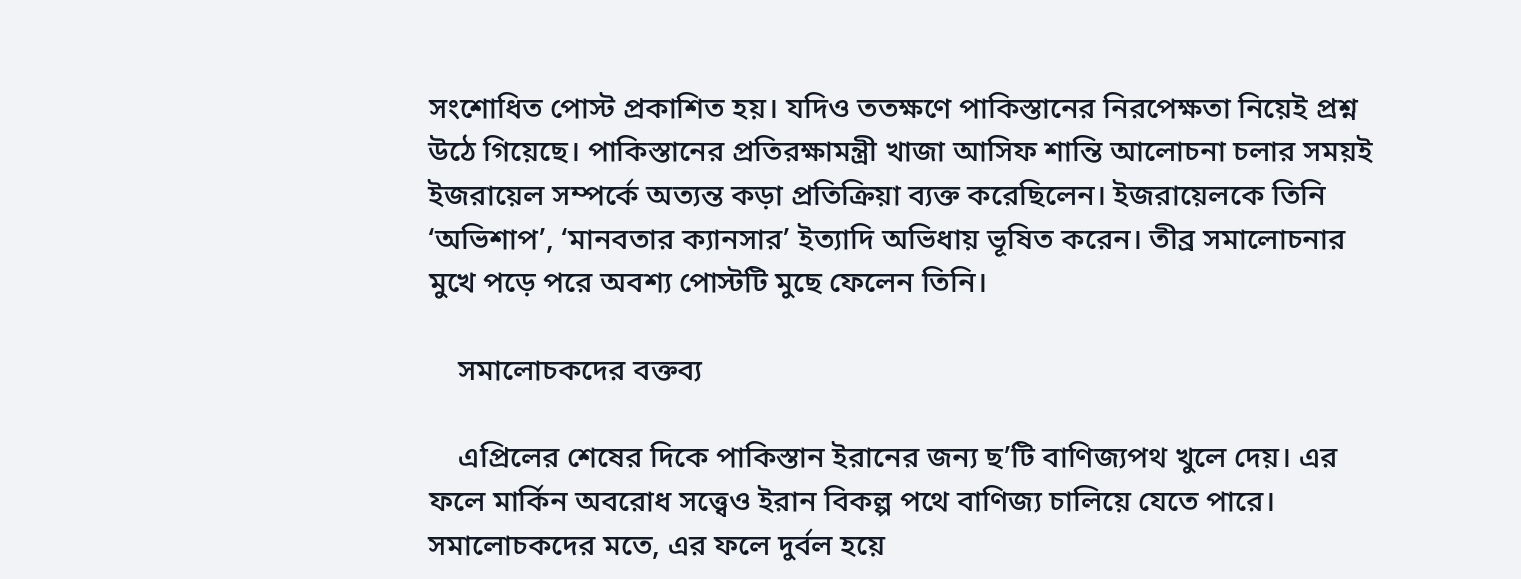সংশোধিত পোস্ট প্রকাশিত হয়। যদিও ততক্ষণে পাকিস্তানের নিরপেক্ষতা নিয়েই প্রশ্ন উঠে গিয়েছে। পাকিস্তানের প্রতিরক্ষামন্ত্রী খাজা আসিফ শান্তি আলোচনা চলার সময়ই ইজরায়েল সম্পর্কে অত্যন্ত কড়া প্রতিক্রিয়া ব্যক্ত করেছিলেন। ইজরায়েলকে তিনি ‘অভিশাপ’, ‘মানবতার ক্যানসার’ ইত্যাদি অভিধায় ভূষিত করেন। তীব্র সমালোচনার মুখে পড়ে পরে অবশ্য পোস্টটি মুছে ফেলেন তিনি।

    সমালোচকদের বক্তব্য

    এপ্রিলের শেষের দিকে পাকিস্তান ইরানের জন্য ছ’টি বাণিজ্যপথ খুলে দেয়। এর ফলে মার্কিন অবরোধ সত্ত্বেও ইরান বিকল্প পথে বাণিজ্য চালিয়ে যেতে পারে। সমালোচকদের মতে, এর ফলে দুর্বল হয়ে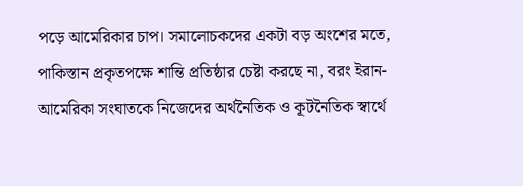পড়ে আমেরিকার চাপ। সমালোচকদের একটা বড় অংশের মতে, পাকিস্তান প্রকৃতপক্ষে শান্তি প্রতিষ্ঠার চেষ্টা করছে না, বরং ইরান-আমেরিকা সংঘাতকে নিজেদের অর্থনৈতিক ও কূটনৈতিক স্বার্থে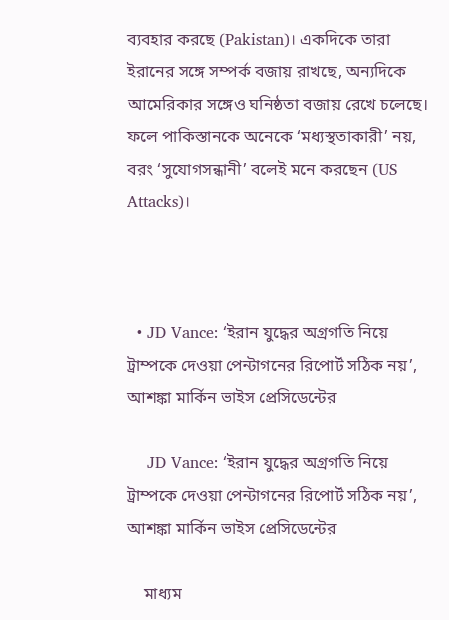ব্যবহার করছে (Pakistan)। একদিকে তারা ইরানের সঙ্গে সম্পর্ক বজায় রাখছে, অন্যদিকে আমেরিকার সঙ্গেও ঘনিষ্ঠতা বজায় রেখে চলেছে। ফলে পাকিস্তানকে অনেকে ‘মধ্যস্থতাকারী’ নয়, বরং ‘সুযোগসন্ধানী’ বলেই মনে করছেন (US Attacks)।



  • JD Vance: ‘ইরান যুদ্ধের অগ্রগতি নিয়ে ট্রাম্পকে দেওয়া পেন্টাগনের রিপোর্ট সঠিক নয়’, আশঙ্কা মার্কিন ভাইস প্রেসিডেন্টের

    JD Vance: ‘ইরান যুদ্ধের অগ্রগতি নিয়ে ট্রাম্পকে দেওয়া পেন্টাগনের রিপোর্ট সঠিক নয়’, আশঙ্কা মার্কিন ভাইস প্রেসিডেন্টের

    মাধ্যম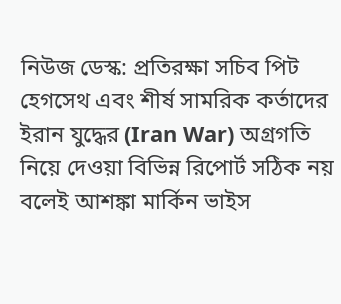নিউজ ডেস্ক: প্রতিরক্ষা সচিব পিট হেগসেথ এবং শীর্ষ সামরিক কর্তাদের ইরান যুদ্ধের (Iran War) অগ্রগতি নিয়ে দেওয়া বিভিন্ন রিপোর্ট সঠিক নয় বলেই আশঙ্কা মার্কিন ভাইস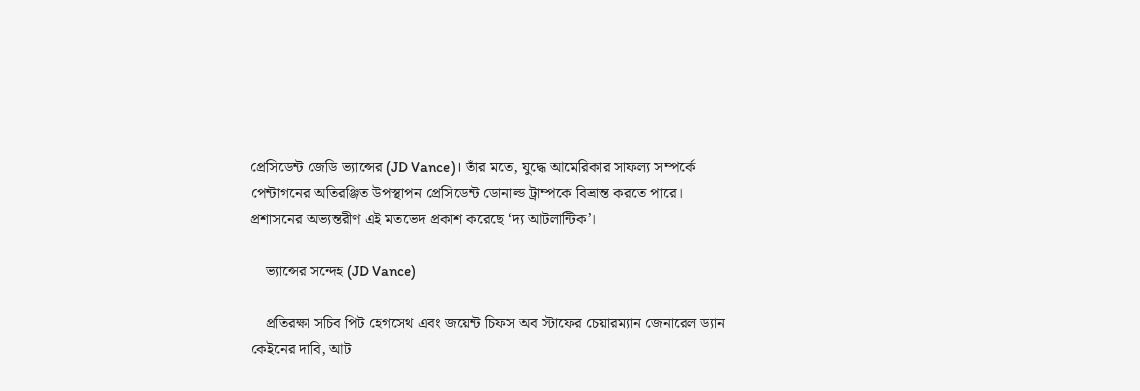প্রেসিডেন্ট জেডি ভ্যান্সের (JD Vance)। তাঁর মতে, যুদ্ধে আমেরিকার সাফল্য সম্পর্কে পেন্টাগনের অতিরঞ্জিত উপস্থাপন প্রেসিডেন্ট ডোনাল্ড ট্রাম্পকে বিভ্রান্ত করতে পারে। প্রশাসনের অভ্যন্তরীণ এই মতভেদ প্রকাশ করেছে ‘দ্য আটলান্টিক’।

    ভ্যান্সের সন্দেহ (JD Vance)

    প্রতিরক্ষা সচিব পিট হেগসেথ এবং জয়েন্ট চিফস অব স্টাফের চেয়ারম্যান জেনারেল ড্যান কেইনের দাবি, আট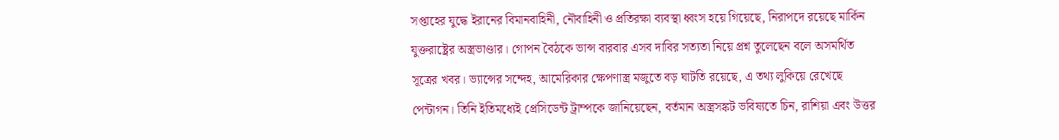সপ্তাহের যুদ্ধে ইরানের বিমানবাহিনী, নৌবাহিনী ও প্রতিরক্ষা ব্যবস্থা ধ্বংস হয়ে গিয়েছে, নিরাপদে রয়েছে মার্কিন যুক্তরাষ্ট্রের অস্ত্রভাণ্ডার। গোপন বৈঠকে ভান্স বারবার এসব দাবির সত্যতা নিয়ে প্রশ্ন তুলেছেন বলে অসমর্থিত সূত্রের খবর। ভ্যান্সের সন্দেহ, আমেরিকার ক্ষেপণাস্ত্র মজুতে বড় ঘাটতি রয়েছে, এ তথ্য লুকিয়ে রেখেছে পেন্টাগন। তিনি ইতিমধ্যেই প্রেসিডেন্ট ট্রাম্পকে জানিয়েছেন, বর্তমান অস্ত্রসঙ্কট ভবিষ্যতে চিন, রাশিয়া এবং উত্তর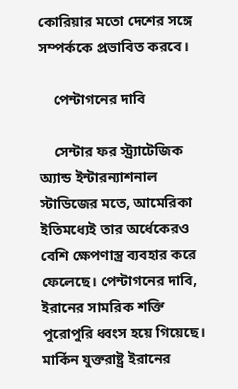কোরিয়ার মতো দেশের সঙ্গে সম্পর্ককে প্রভাবিত করবে।

    পেন্টাগনের দাবি

    সেন্টার ফর স্ট্র্যাটেজিক অ্যান্ড ইন্টারন্যাশনাল স্টাডিজের মতে, আমেরিকা ইতিমধ্যেই তার অর্ধেকেরও বেশি ক্ষেপণাস্ত্র ব্যবহার করে ফেলেছে। পেন্টাগনের দাবি, ইরানের সামরিক শক্তি পুরোপুরি ধ্বংস হয়ে গিয়েছে। মার্কিন যুক্তরাষ্ট্র ইরানের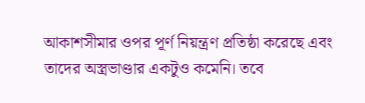আকাশসীমার ওপর পূর্ণ নিয়ন্ত্রণ প্রতিষ্ঠা করেছে এবং তাদের অস্ত্রভাণ্ডার একটুও কমেনি। তবে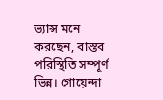ভ্যান্স মনে করছেন, বাস্তব পরিস্থিতি সম্পূর্ণ ভিন্ন। গোয়েন্দা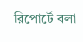রিপোর্টে বলা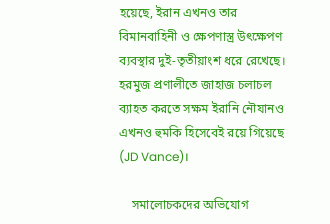হয়েছে, ইরান এখনও তার বিমানবাহিনী ও ক্ষেপণাস্ত্র উৎক্ষেপণ ব্যবস্থার দুই-তৃতীয়াংশ ধরে রেখেছে। হরমুজ প্রণালীতে জাহাজ চলাচল ব্যাহত করতে সক্ষম ইরানি নৌযানও এখনও হুমকি হিসেবেই রয়ে গিয়েছে (JD Vance)।

    সমালোচকদের অভিযোগ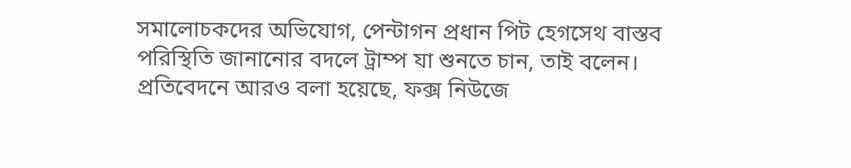সমালোচকদের অভিযোগ, পেন্টাগন প্রধান পিট হেগসেথ বাস্তব পরিস্থিতি জানানোর বদলে ট্রাম্প যা শুনতে চান, তাই বলেন। প্রতিবেদনে আরও বলা হয়েছে, ফক্স নিউজে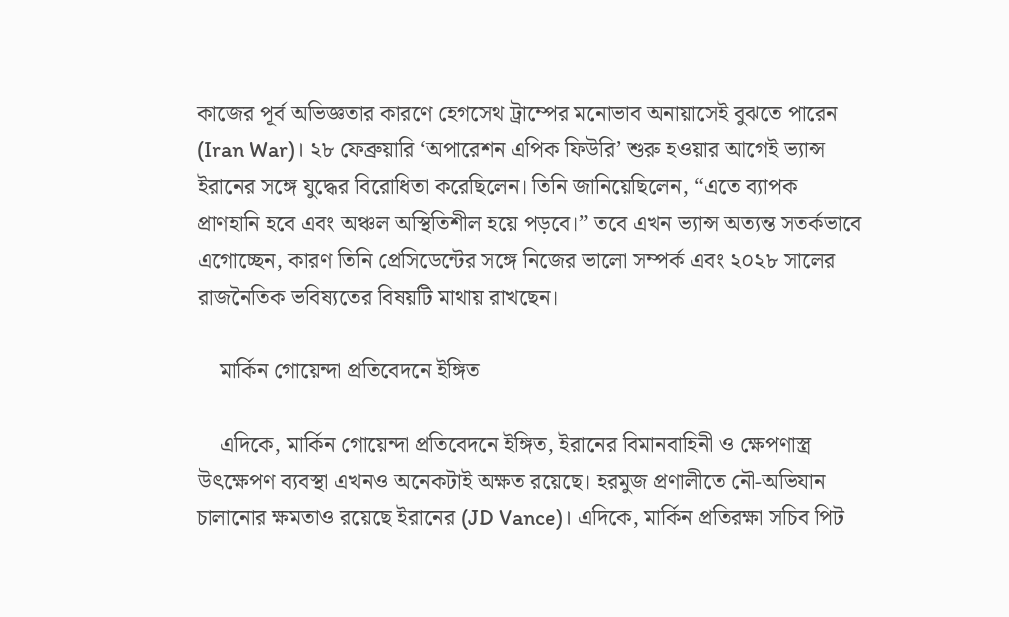কাজের পূর্ব অভিজ্ঞতার কারণে হেগসেথ ট্রাম্পের মনোভাব অনায়াসেই বুঝতে পারেন (Iran War)। ২৮ ফেব্রুয়ারি ‘অপারেশন এপিক ফিউরি’ শুরু হওয়ার আগেই ভ্যান্স ইরানের সঙ্গে যুদ্ধের বিরোধিতা করেছিলেন। তিনি জানিয়েছিলেন, “এতে ব্যাপক প্রাণহানি হবে এবং অঞ্চল অস্থিতিশীল হয়ে পড়বে।” তবে এখন ভ্যান্স অত্যন্ত সতর্কভাবে এগোচ্ছেন, কারণ তিনি প্রেসিডেন্টের সঙ্গে নিজের ভালো সম্পর্ক এবং ২০২৮ সালের রাজনৈতিক ভবিষ্যতের বিষয়টি মাথায় রাখছেন।

    মার্কিন গোয়েন্দা প্রতিবেদনে ইঙ্গিত

    এদিকে, মার্কিন গোয়েন্দা প্রতিবেদনে ইঙ্গিত, ইরানের বিমানবাহিনী ও ক্ষেপণাস্ত্র উৎক্ষেপণ ব্যবস্থা এখনও অনেকটাই অক্ষত রয়েছে। হরমুজ প্রণালীতে নৌ-অভিযান চালানোর ক্ষমতাও রয়েছে ইরানের (JD Vance)। এদিকে, মার্কিন প্রতিরক্ষা সচিব পিট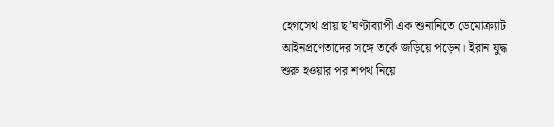হেগসেথ প্রায় ছ’ঘণ্টাব্যাপী এক শুনানিতে ডেমোক্র্যাট আইনপ্রণেতাদের সঙ্গে তর্কে জড়িয়ে পড়েন। ইরান যুদ্ধ শুরু হওয়ার পর শপথ নিয়ে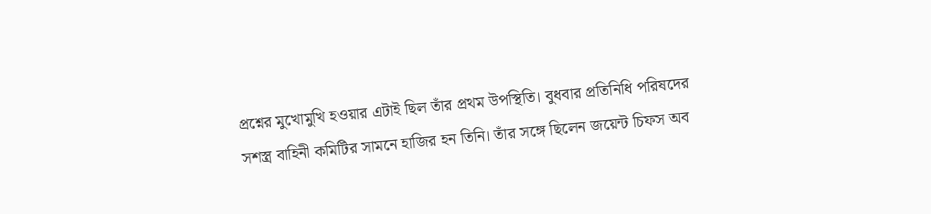প্রশ্নের মুখোমুখি হওয়ার এটাই ছিল তাঁর প্রথম উপস্থিতি। বুধবার প্রতিনিধি পরিষদের সশস্ত্র বাহিনী কমিটির সামনে হাজির হন তিনি। তাঁর সঙ্গে ছিলেন জয়েন্ট চিফস অব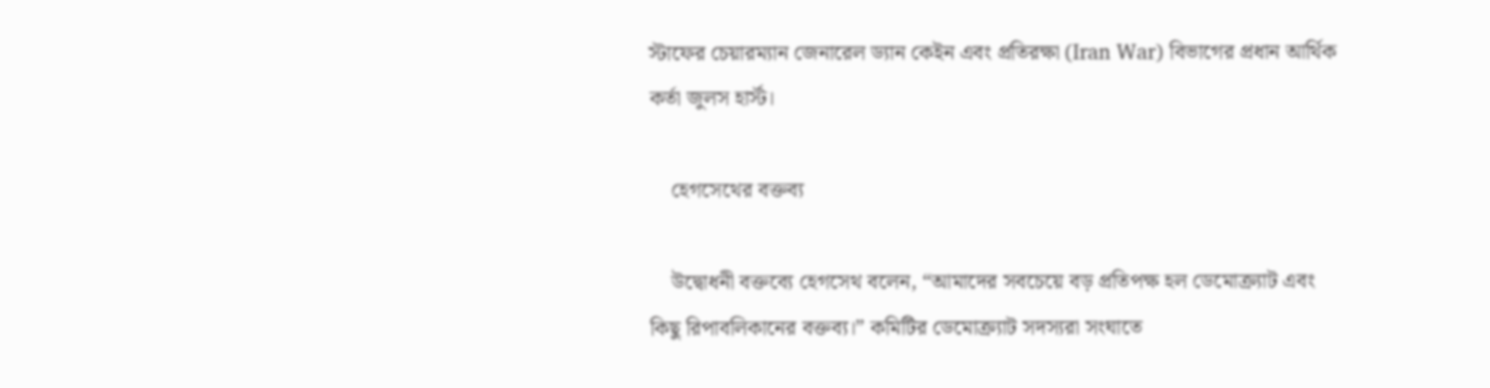স্টাফের চেয়ারম্যান জেনারেল ড্যান কেইন এবং প্রতিরক্ষা (Iran War) বিভাগের প্রধান আর্থিক কর্তা জুলস হার্স্ট।

    হেগসেথের বক্তব্য

    উদ্বোধনী বক্তব্যে হেগসেথ বলেন, “আমাদের সবচেয়ে বড় প্রতিপক্ষ হল ডেমোক্র্যাট এবং কিছু রিপাবলিকানের বক্তব্য।” কমিটির ডেমোক্র্যাট সদস্যরা সংঘাতে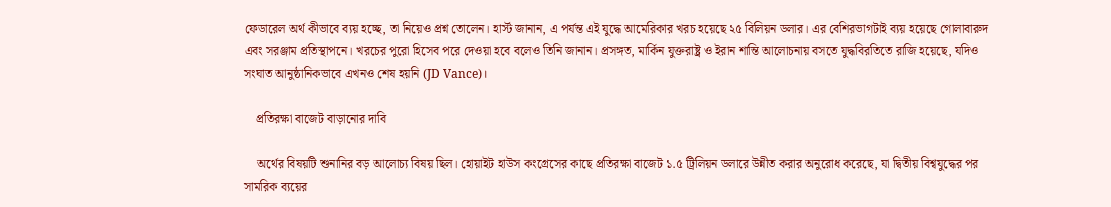ফেডারেল অর্থ কীভাবে ব্যয় হচ্ছে, তা নিয়েও প্রশ্ন তোলেন। হার্স্ট জানান, এ পর্যন্ত এই যুদ্ধে আমেরিকার খরচ হয়েছে ২৫ বিলিয়ন ডলার। এর বেশিরভাগটাই ব্যয় হয়েছে গোলাবারুদ এবং সরঞ্জাম প্রতিস্থাপনে। খরচের পুরো হিসেব পরে দেওয়া হবে বলেও তিনি জানান। প্রসঙ্গত, মার্কিন যুক্তরাষ্ট্র ও ইরান শান্তি আলোচনায় বসতে যুদ্ধবিরতিতে রাজি হয়েছে, যদিও সংঘাত আনুষ্ঠানিকভাবে এখনও শেষ হয়নি (JD Vance)।

    প্রতিরক্ষা বাজেট বাড়ানোর দাবি

    অর্থের বিষয়টি শুনানির বড় আলোচ্য বিষয় ছিল। হোয়াইট হাউস কংগ্রেসের কাছে প্রতিরক্ষা বাজেট ১.৫ ট্রিলিয়ন ডলারে উন্নীত করার অনুরোধ করেছে, যা দ্বিতীয় বিশ্বযুদ্ধের পর সামরিক ব্যয়ের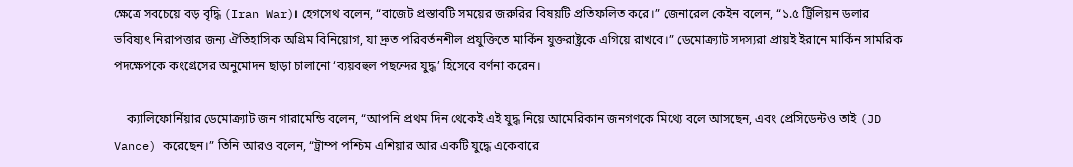ক্ষেত্রে সবচেয়ে বড় বৃদ্ধি (Iran War)। হেগসেথ বলেন, “বাজেট প্রস্তাবটি সময়ের জরুরির বিষয়টি প্রতিফলিত করে।” জেনারেল কেইন বলেন, “১.৫ ট্রিলিয়ন ডলার ভবিষ্যৎ নিরাপত্তার জন্য ঐতিহাসিক অগ্রিম বিনিয়োগ, যা দ্রুত পরিবর্তনশীল প্রযুক্তিতে মার্কিন যুক্তরাষ্ট্রকে এগিয়ে রাখবে।” ডেমোক্র্যাট সদস্যরা প্রায়ই ইরানে মার্কিন সামরিক পদক্ষেপকে কংগ্রেসের অনুমোদন ছাড়া চালানো ‘ব্যয়বহুল পছন্দের যুদ্ধ’ হিসেবে বর্ণনা করেন।

    ক্যালিফোর্নিয়ার ডেমোক্র্যাট জন গারামেন্ডি বলেন, “আপনি প্রথম দিন থেকেই এই যুদ্ধ নিয়ে আমেরিকান জনগণকে মিথ্যে বলে আসছেন, এবং প্রেসিডেন্টও তাই (JD Vance) করেছেন।” তিনি আরও বলেন, “ট্রাম্প পশ্চিম এশিয়ার আর একটি যুদ্ধে একেবারে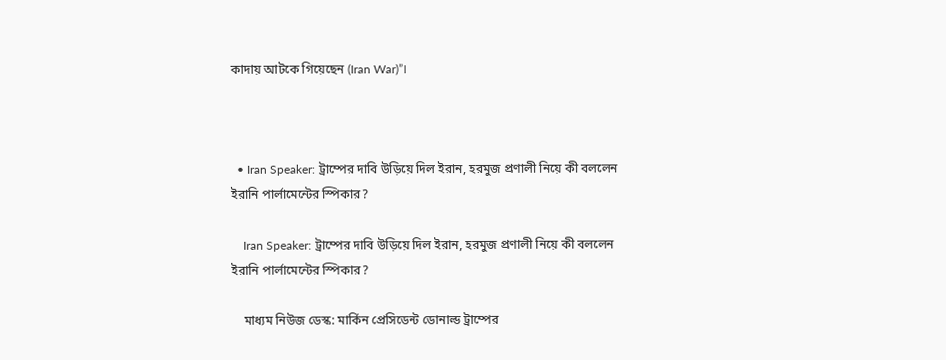কাদায় আটকে গিয়েছেন (Iran War)”।



  • Iran Speaker: ট্রাম্পের দাবি উড়িয়ে দিল ইরান, হরমুজ প্রণালী নিয়ে কী বললেন ইরানি পার্লামেন্টের স্পিকার?

    Iran Speaker: ট্রাম্পের দাবি উড়িয়ে দিল ইরান, হরমুজ প্রণালী নিয়ে কী বললেন ইরানি পার্লামেন্টের স্পিকার?

    মাধ্যম নিউজ ডেস্ক: মার্কিন প্রেসিডেন্ট ডোনাল্ড ট্রাম্পের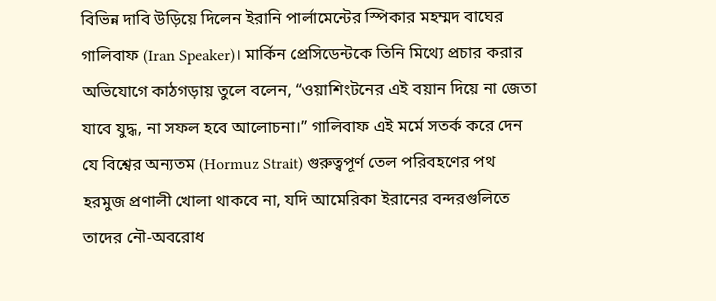বিভিন্ন দাবি উড়িয়ে দিলেন ইরানি পার্লামেন্টের স্পিকার মহম্মদ বাঘের গালিবাফ (Iran Speaker)। মার্কিন প্রেসিডেন্টকে তিনি মিথ্যে প্রচার করার অভিযোগে কাঠগড়ায় তুলে বলেন, “ওয়াশিংটনের এই বয়ান দিয়ে না জেতা যাবে যুদ্ধ, না সফল হবে আলোচনা।” গালিবাফ এই মর্মে সতর্ক করে দেন যে বিশ্বের অন্যতম (Hormuz Strait) গুরুত্বপূর্ণ তেল পরিবহণের পথ হরমুজ প্রণালী খোলা থাকবে না, যদি আমেরিকা ইরানের বন্দরগুলিতে তাদের নৌ-অবরোধ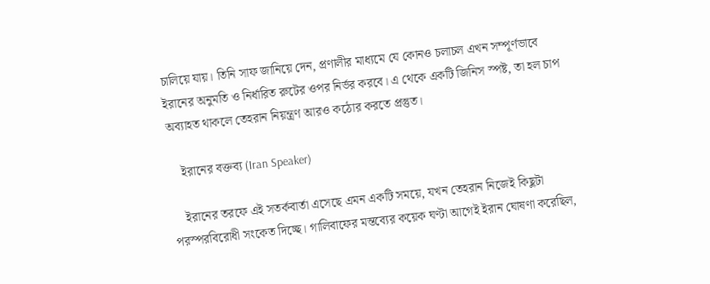চালিয়ে যায়। তিনি সাফ জানিয়ে দেন, প্রণালীর মাধ্যমে যে কোনও চলাচল এখন সম্পূর্ণভাবে ইরানের অনুমতি ও নির্ধারিত রুটের ওপর নির্ভর করবে। এ থেকে একটি জিনিস স্পষ্ট, তা হল চাপ অব্যাহত থাকলে তেহরান নিয়ন্ত্রণ আরও কঠোর করতে প্রস্তুত।

    ইরানের বক্তব্য (Iran Speaker)

    ইরানের তরফে এই সতর্কবার্তা এসেছে এমন একটি সময়ে, যখন তেহরান নিজেই কিছুটা পরস্পরবিরোধী সংকেত দিচ্ছে। গালিবাফের মন্তব্যের কয়েক ঘণ্টা আগেই ইরান ঘোষণা করেছিল,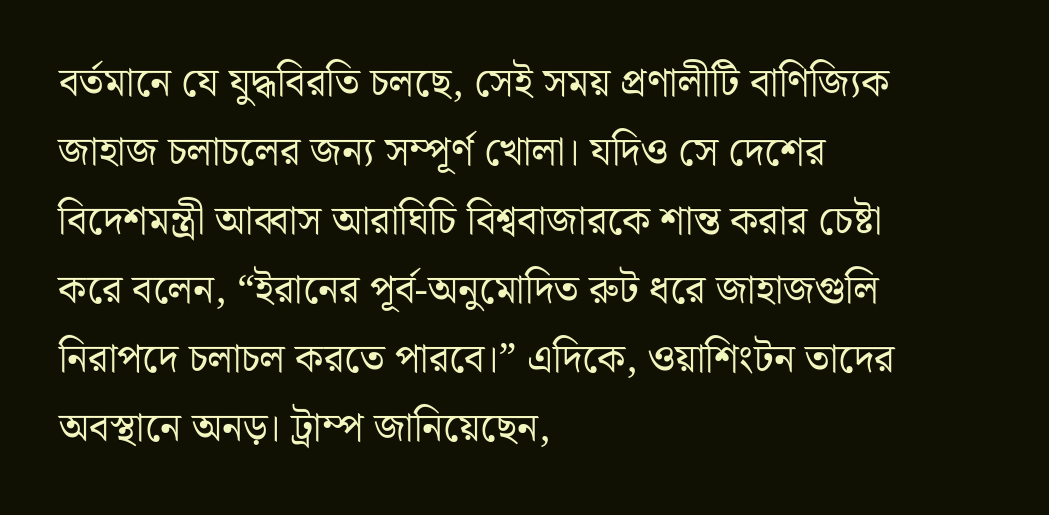বর্তমানে যে যুদ্ধবিরতি চলছে, সেই সময় প্রণালীটি বাণিজ্যিক জাহাজ চলাচলের জন্য সম্পূর্ণ খোলা। যদিও সে দেশের বিদেশমন্ত্রী আব্বাস আরাঘিচি বিশ্ববাজারকে শান্ত করার চেষ্টা করে বলেন, “ইরানের পূর্ব-অনুমোদিত রুট ধরে জাহাজগুলি নিরাপদে চলাচল করতে পারবে।” এদিকে, ওয়াশিংটন তাদের অবস্থানে অনড়। ট্রাম্প জানিয়েছেন,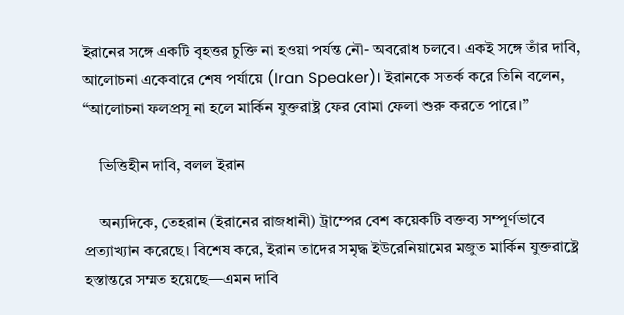ইরানের সঙ্গে একটি বৃহত্তর চুক্তি না হওয়া পর্যন্ত নৌ- অবরোধ চলবে। একই সঙ্গে তাঁর দাবি, আলোচনা একেবারে শেষ পর্যায়ে (Iran Speaker)। ইরানকে সতর্ক করে তিনি বলেন, “আলোচনা ফলপ্রসূ না হলে মার্কিন যুক্তরাষ্ট্র ফের বোমা ফেলা শুরু করতে পারে।”

    ভিত্তিহীন দাবি, বলল ইরান

    অন্যদিকে, তেহরান (ইরানের রাজধানী) ট্রাম্পের বেশ কয়েকটি বক্তব্য সম্পূর্ণভাবে প্রত্যাখ্যান করেছে। বিশেষ করে, ইরান তাদের সমৃদ্ধ ইউরেনিয়ামের মজুত মার্কিন যুক্তরাষ্ট্রে হস্তান্তরে সম্মত হয়েছে—এমন দাবি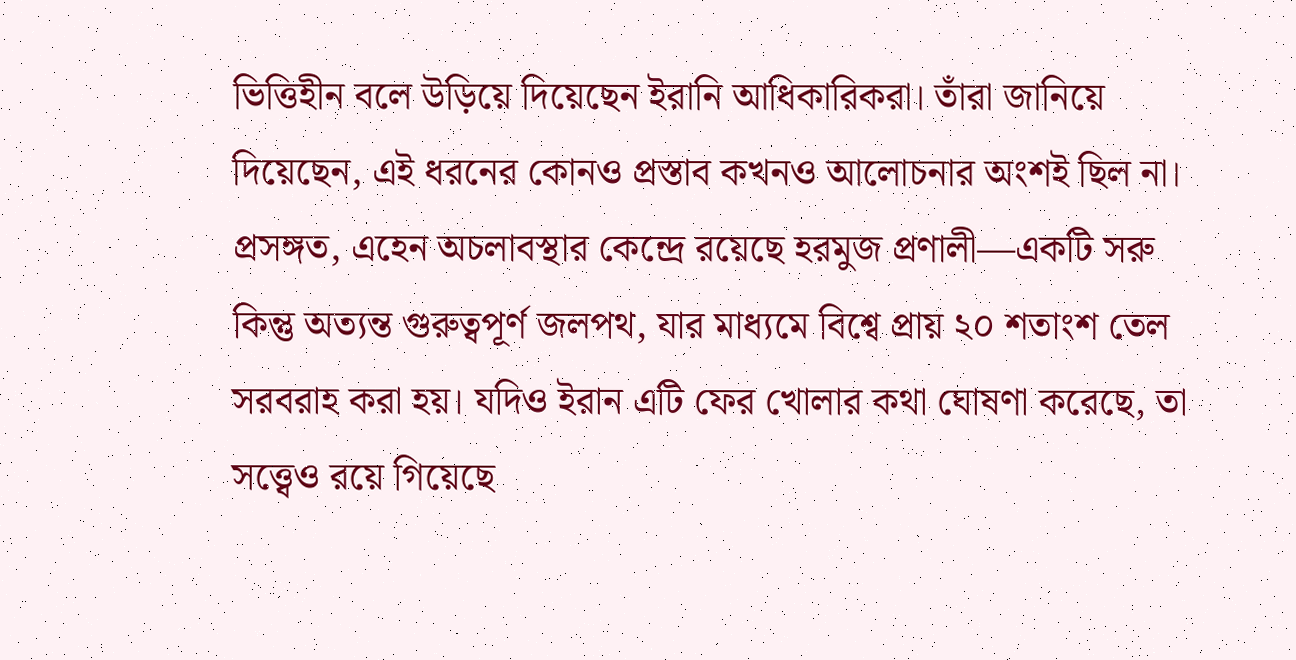ভিত্তিহীন বলে উড়িয়ে দিয়েছেন ইরানি আধিকারিকরা। তাঁরা জানিয়ে দিয়েছেন, এই ধরনের কোনও প্রস্তাব কখনও আলোচনার অংশই ছিল না। প্রসঙ্গত, এহেন অচলাবস্থার কেন্দ্রে রয়েছে হরমুজ প্রণালী—একটি সরু কিন্তু অত্যন্ত গুরুত্বপূর্ণ জলপথ, যার মাধ্যমে বিশ্বে প্রায় ২০ শতাংশ তেল সরবরাহ করা হয়। যদিও ইরান এটি ফের খোলার কথা ঘোষণা করেছে, তা সত্ত্বেও রয়ে গিয়েছে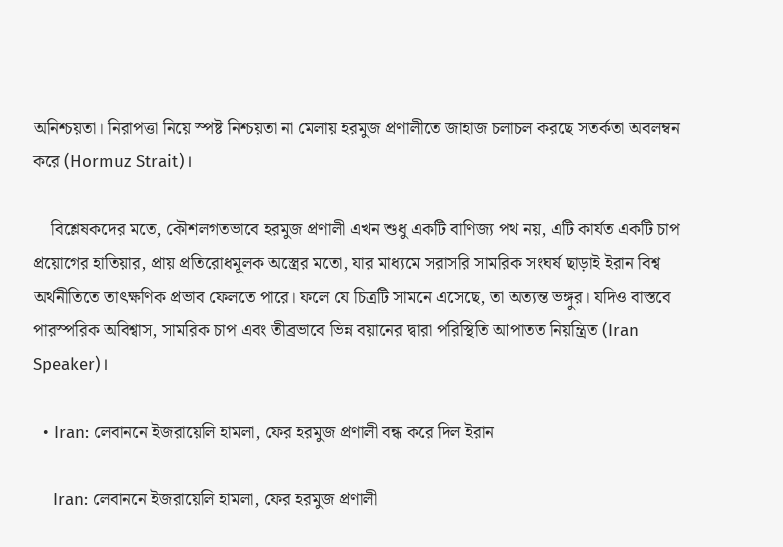অনিশ্চয়তা। নিরাপত্তা নিয়ে স্পষ্ট নিশ্চয়তা না মেলায় হরমুজ প্রণালীতে জাহাজ চলাচল করছে সতর্কতা অবলম্বন করে (Hormuz Strait)।

    বিশ্লেষকদের মতে, কৌশলগতভাবে হরমুজ প্রণালী এখন শুধু একটি বাণিজ্য পথ নয়, এটি কার্যত একটি চাপ প্রয়োগের হাতিয়ার, প্রায় প্রতিরোধমূলক অস্ত্রের মতো, যার মাধ্যমে সরাসরি সামরিক সংঘর্ষ ছাড়াই ইরান বিশ্ব অর্থনীতিতে তাৎক্ষণিক প্রভাব ফেলতে পারে। ফলে যে চিত্রটি সামনে এসেছে, তা অত্যন্ত ভঙ্গুর। যদিও বাস্তবে পারস্পরিক অবিশ্বাস, সামরিক চাপ এবং তীব্রভাবে ভিন্ন বয়ানের দ্বারা পরিস্থিতি আপাতত নিয়ন্ত্রিত (Iran Speaker)।

  • Iran: লেবাননে ইজরায়েলি হামলা, ফের হরমুজ প্রণালী বন্ধ করে দিল ইরান

    Iran: লেবাননে ইজরায়েলি হামলা, ফের হরমুজ প্রণালী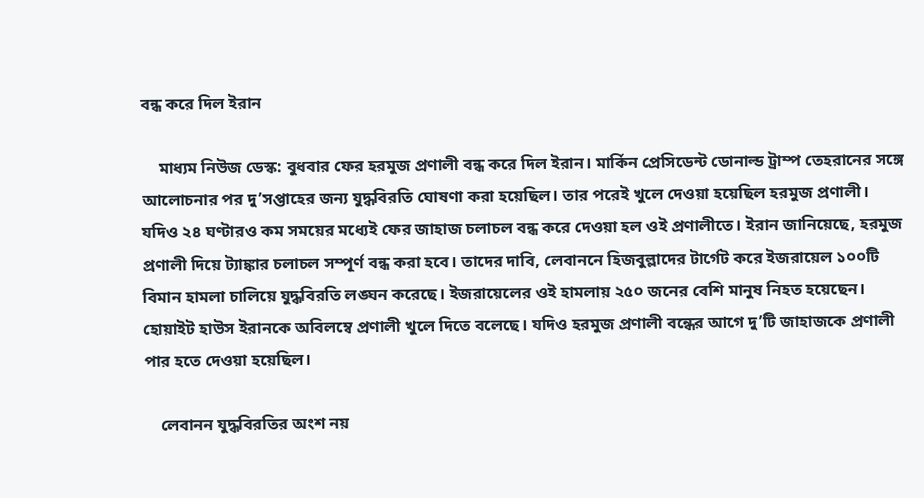বন্ধ করে দিল ইরান

    মাধ্যম নিউজ ডেস্ক: বুধবার ফের হরমুজ প্রণালী বন্ধ করে দিল ইরান। মার্কিন প্রেসিডেন্ট ডোনাল্ড ট্রাম্প তেহরানের সঙ্গে আলোচনার পর দু’সপ্তাহের জন্য যুদ্ধবিরতি ঘোষণা করা হয়েছিল। তার পরেই খুলে দেওয়া হয়েছিল হরমুজ প্রণালী। যদিও ২৪ ঘণ্টারও কম সময়ের মধ্যেই ফের জাহাজ চলাচল বন্ধ করে দেওয়া হল ওই প্রণালীতে। ইরান জানিয়েছে, হরমুজ প্রণালী দিয়ে ট্যাঙ্কার চলাচল সম্পূর্ণ বন্ধ করা হবে। তাদের দাবি, লেবাননে হিজবুল্লাদের টার্গেট করে ইজরায়েল ১০০টি বিমান হামলা চালিয়ে যুদ্ধবিরতি লঙ্ঘন করেছে। ইজরায়েলের ওই হামলায় ২৫০ জনের বেশি মানুষ নিহত হয়েছেন। হোয়াইট হাউস ইরানকে অবিলম্বে প্রণালী খুলে দিতে বলেছে। যদিও হরমুজ প্রণালী বন্ধের আগে দু’টি জাহাজকে প্রণালী পার হতে দেওয়া হয়েছিল।

    লেবানন যুদ্ধবিরতির অংশ নয়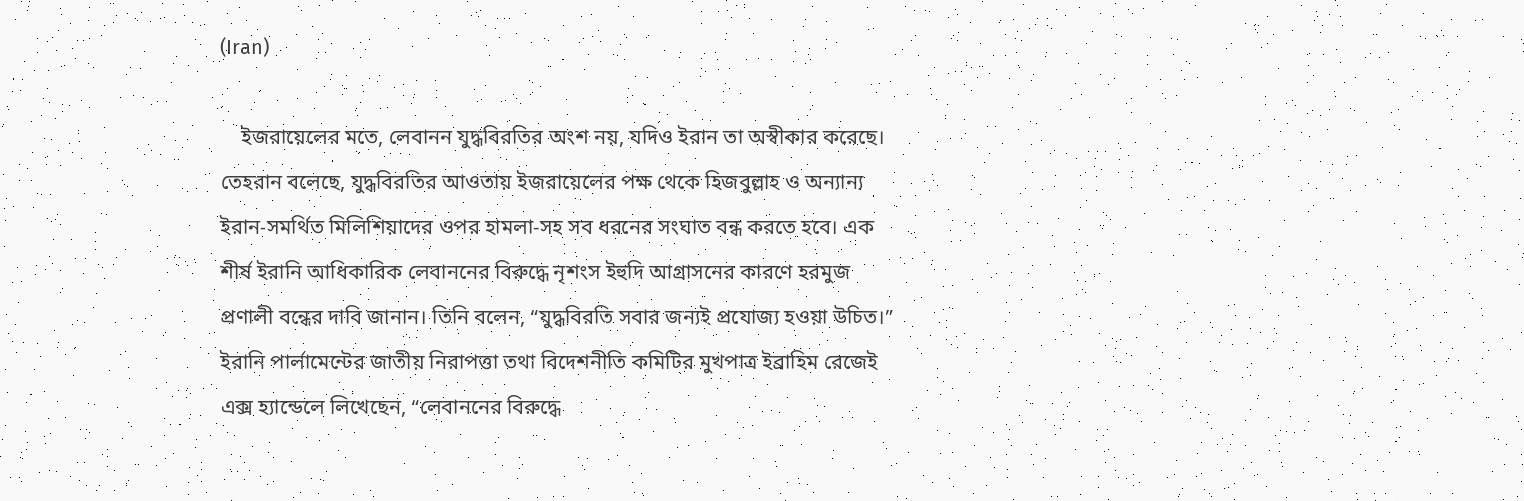(Iran)

    ইজরায়েলের মতে, লেবানন যুদ্ধবিরতির অংশ নয়, যদিও ইরান তা অস্বীকার করেছে। তেহরান বলেছে, যুদ্ধবিরতির আওতায় ইজরায়েলের পক্ষ থেকে হিজবুল্লাহ ও অন্যান্য ইরান-সমর্থিত মিলিশিয়াদের ওপর হামলা-সহ সব ধরনের সংঘাত বন্ধ করতে হবে। এক শীর্ষ ইরানি আধিকারিক লেবাননের বিরুদ্ধে নৃশংস ইহুদি আগ্রাসনের কারণে হরমুজ প্রণালী বন্ধের দাবি জানান। তিনি বলেন, “যুদ্ধবিরতি সবার জন্যই প্রযোজ্য হওয়া উচিত।” ইরানি পার্লামেন্টের জাতীয় নিরাপত্তা তথা বিদেশনীতি কমিটির মুখপাত্র ইব্রাহিম রেজেই এক্স হ্যান্ডেলে লিখেছেন, “লেবাননের বিরুদ্ধে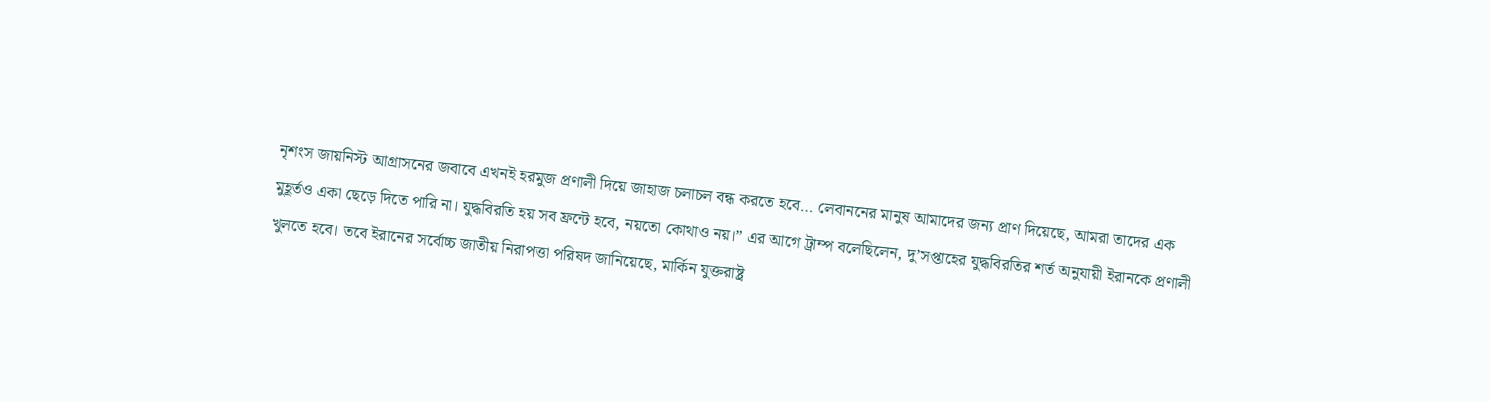নৃশংস জায়নিস্ট আগ্রাসনের জবাবে এখনই হরমুজ প্রণালী দিয়ে জাহাজ চলাচল বন্ধ করতে হবে… লেবাননের মানুষ আমাদের জন্য প্রাণ দিয়েছে, আমরা তাদের এক মুহূর্তও একা ছেড়ে দিতে পারি না। যুদ্ধবিরতি হয় সব ফ্রন্টে হবে, নয়তো কোথাও নয়।” এর আগে ট্রাম্প বলেছিলেন, দু’সপ্তাহের যুদ্ধবিরতির শর্ত অনুযায়ী ইরানকে প্রণালী খুলতে হবে। তবে ইরানের সর্বোচ্চ জাতীয় নিরাপত্তা পরিষদ জানিয়েছে, মার্কিন যুক্তরাষ্ট্র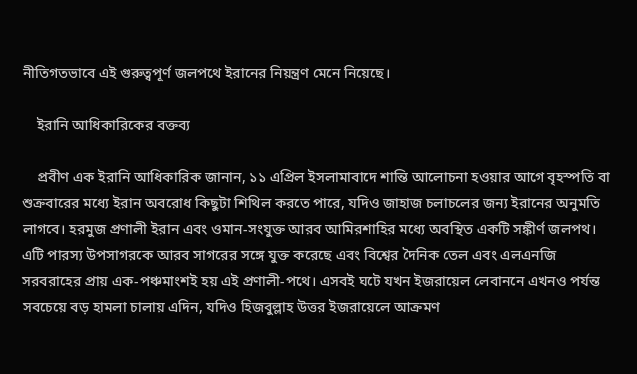নীতিগতভাবে এই গুরুত্বপূর্ণ জলপথে ইরানের নিয়ন্ত্রণ মেনে নিয়েছে।

    ইরানি আধিকারিকের বক্তব্য

    প্রবীণ এক ইরানি আধিকারিক জানান, ১১ এপ্রিল ইসলামাবাদে শান্তি আলোচনা হওয়ার আগে বৃহস্পতি বা শুক্রবারের মধ্যে ইরান অবরোধ কিছুটা শিথিল করতে পারে, যদিও জাহাজ চলাচলের জন্য ইরানের অনুমতি লাগবে। হরমুজ প্রণালী ইরান এবং ওমান-সংযুক্ত আরব আমিরশাহির মধ্যে অবস্থিত একটি সঙ্কীর্ণ জলপথ। এটি পারস্য উপসাগরকে আরব সাগরের সঙ্গে যুক্ত করেছে এবং বিশ্বের দৈনিক তেল এবং এলএনজি সরবরাহের প্রায় এক-পঞ্চমাংশই হয় এই প্রণালী-পথে। এসবই ঘটে যখন ইজরায়েল লেবাননে এখনও পর্যন্ত সবচেয়ে বড় হামলা চালায় এদিন, যদিও হিজবুল্লাহ উত্তর ইজরায়েলে আক্রমণ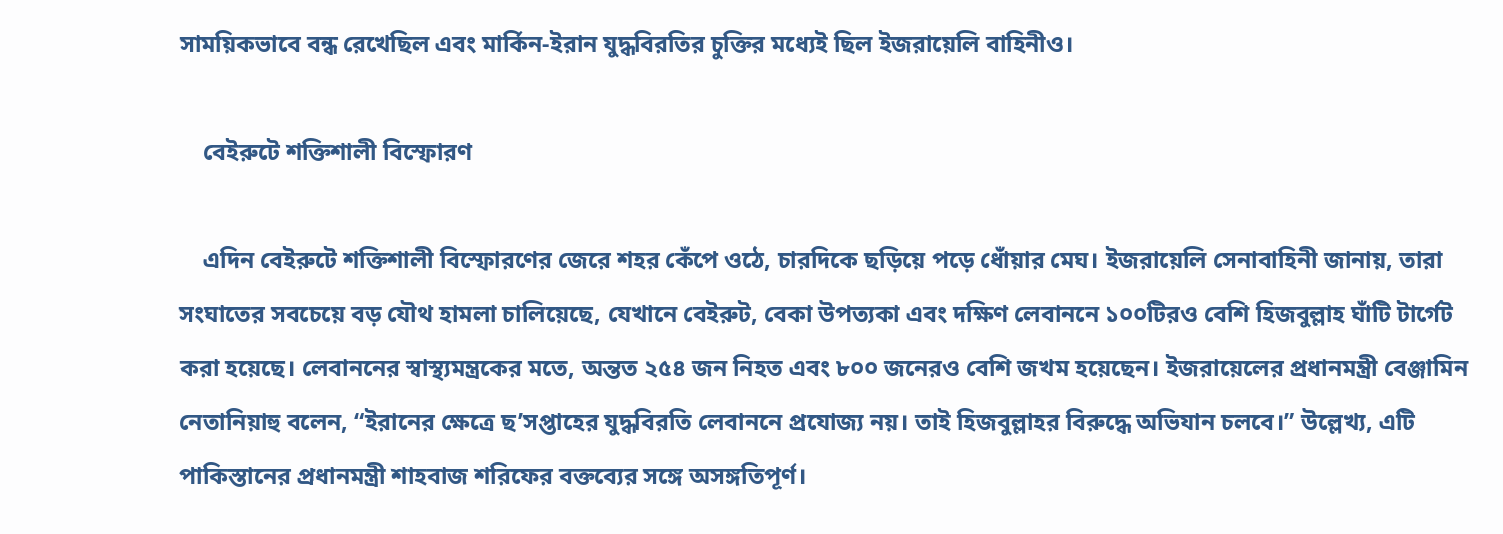সাময়িকভাবে বন্ধ রেখেছিল এবং মার্কিন-ইরান যুদ্ধবিরতির চুক্তির মধ্যেই ছিল ইজরায়েলি বাহিনীও।

    বেইরুটে শক্তিশালী বিস্ফোরণ

    এদিন বেইরুটে শক্তিশালী বিস্ফোরণের জেরে শহর কেঁপে ওঠে, চারদিকে ছড়িয়ে পড়ে ধোঁয়ার মেঘ। ইজরায়েলি সেনাবাহিনী জানায়, তারা সংঘাতের সবচেয়ে বড় যৌথ হামলা চালিয়েছে, যেখানে বেইরুট, বেকা উপত্যকা এবং দক্ষিণ লেবাননে ১০০টিরও বেশি হিজবুল্লাহ ঘাঁটি টার্গেট করা হয়েছে। লেবাননের স্বাস্থ্যমন্ত্রকের মতে, অন্তত ২৫৪ জন নিহত এবং ৮০০ জনেরও বেশি জখম হয়েছেন। ইজরায়েলের প্রধানমন্ত্রী বেঞ্জামিন নেতানিয়াহু বলেন, “ইরানের ক্ষেত্রে ছ’সপ্তাহের যুদ্ধবিরতি লেবাননে প্রযোজ্য নয়। তাই হিজবুল্লাহর বিরুদ্ধে অভিযান চলবে।” উল্লেখ্য, এটি পাকিস্তানের প্রধানমন্ত্রী শাহবাজ শরিফের বক্তব্যের সঙ্গে অসঙ্গতিপূর্ণ।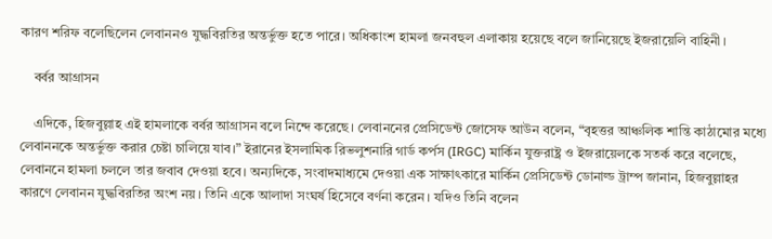কারণ শরিফ বলেছিলেন লেবাননও যুদ্ধবিরতির অন্তর্ভুক্ত হতে পারে। অধিকাংশ হামলা জনবহুল এলাকায় হয়েছে বলে জানিয়েছে ইজরায়েলি বাহিনী।

    বর্বর আগ্রাসন

    এদিকে, হিজবুল্লাহ এই হামলাকে বর্বর আগ্রাসন বলে নিন্দে করেছে। লেবাননের প্রেসিডেন্ট জোসেফ আউন বলেন, “বৃহত্তর আঞ্চলিক শান্তি কাঠামোর মধ্যে লেবাননকে অন্তর্ভুক্ত করার চেষ্টা চালিয়ে যাব।” ইরানের ইসলামিক রিভলুশনারি গার্ড কর্পস (IRGC) মার্কিন যুক্তরাষ্ট্র ও ইজরায়েলকে সতর্ক করে বলেছে, লেবাননে হামলা চললে তার জবাব দেওয়া হবে। অন্যদিকে, সংবাদমাধ্যমে দেওয়া এক সাক্ষাৎকারে মার্কিন প্রেসিডেন্ট ডোনাল্ড ট্রাম্প জানান, হিজবুল্লাহর কারণে লেবানন যুদ্ধবিরতির অংশ নয়। তিনি একে আলাদা সংঘর্ষ হিসেবে বর্ণনা করেন। যদিও তিনি বলেন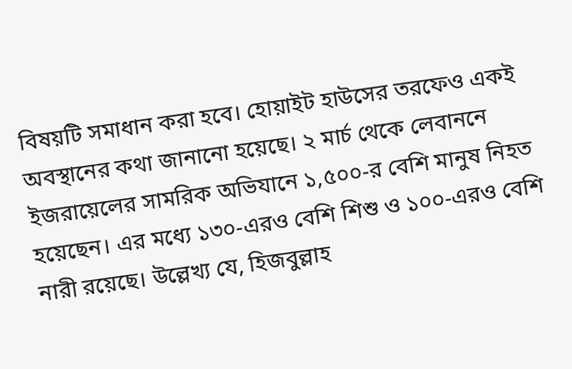বিষয়টি সমাধান করা হবে। হোয়াইট হাউসের তরফেও একই অবস্থানের কথা জানানো হয়েছে। ২ মার্চ থেকে লেবাননে ইজরায়েলের সামরিক অভিযানে ১,৫০০-র বেশি মানুষ নিহত হয়েছেন। এর মধ্যে ১৩০-এরও বেশি শিশু ও ১০০-এরও বেশি নারী রয়েছে। উল্লেখ্য যে, হিজবুল্লাহ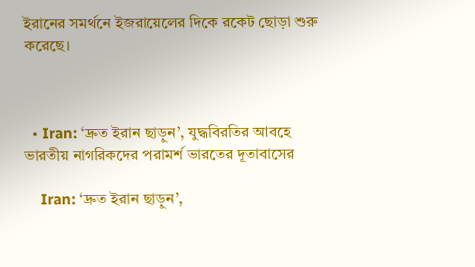ইরানের সমর্থনে ইজরায়েলের দিকে রকেট ছোড়া শুরু করেছে।



  • Iran: ‘দ্রুত ইরান ছাড়ুন’, যুদ্ধবিরতির আবহে ভারতীয় নাগরিকদের পরামর্শ ভারতের দূতাবাসের

    Iran: ‘দ্রুত ইরান ছাড়ুন’,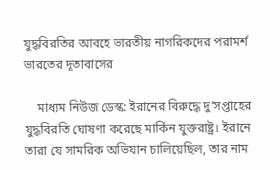যুদ্ধবিরতির আবহে ভারতীয় নাগরিকদের পরামর্শ ভারতের দূতাবাসের

    মাধ্যম নিউজ ডেস্ক: ইরানের বিরুদ্ধে দু’সপ্তাহের যুদ্ধবিরতি ঘোষণা করেছে মার্কিন যুক্তরাষ্ট্র। ইরানে তারা যে সামরিক অভিযান চালিয়েছিল, তার নাম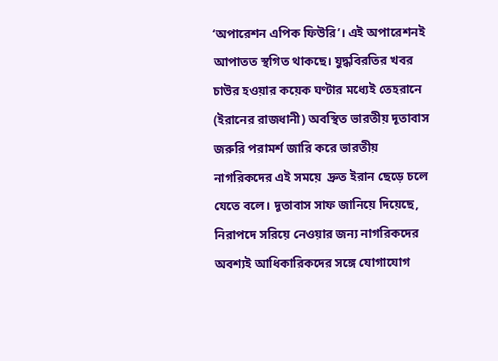‘অপারেশন এপিক ফিউরি’। এই অপারেশনই আপাতত স্থগিত থাকছে। যুদ্ধবিরতির খবর চাউর হওয়ার কয়েক ঘণ্টার মধ্যেই তেহরানে (ইরানের রাজধানী) অবস্থিত ভারতীয় দূতাবাস জরুরি পরামর্শ জারি করে ভারতীয় নাগরিকদের এই সময়ে  দ্রুত ইরান ছেড়ে চলে যেতে বলে। দূতাবাস সাফ জানিয়ে দিয়েছে, নিরাপদে সরিয়ে নেওয়ার জন্য নাগরিকদের অবশ্যই আধিকারিকদের সঙ্গে যোগাযোগ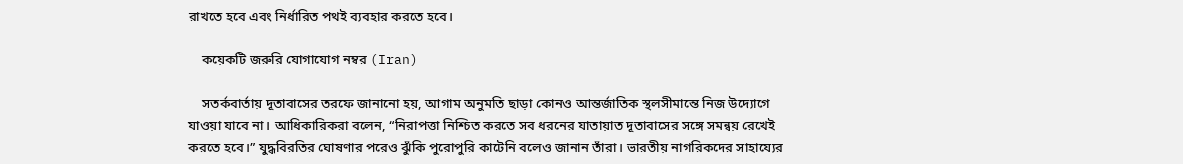রাখতে হবে এবং নির্ধারিত পথই ব্যবহার করতে হবে।

    কয়েকটি জরুরি যোগাযোগ নম্বর (Iran)

    সতর্কবার্তায় দূতাবাসের তরফে জানানো হয়, আগাম অনুমতি ছাড়া কোনও আন্তর্জাতিক স্থলসীমান্তে নিজ উদ্যোগে যাওয়া যাবে না। আধিকারিকরা বলেন, “নিরাপত্তা নিশ্চিত করতে সব ধরনের যাতায়াত দূতাবাসের সঙ্গে সমন্বয় রেখেই করতে হবে।” যুদ্ধবিরতির ঘোষণার পরেও ঝুঁকি পুরোপুরি কাটেনি বলেও জানান তাঁরা। ভারতীয় নাগরিকদের সাহায্যের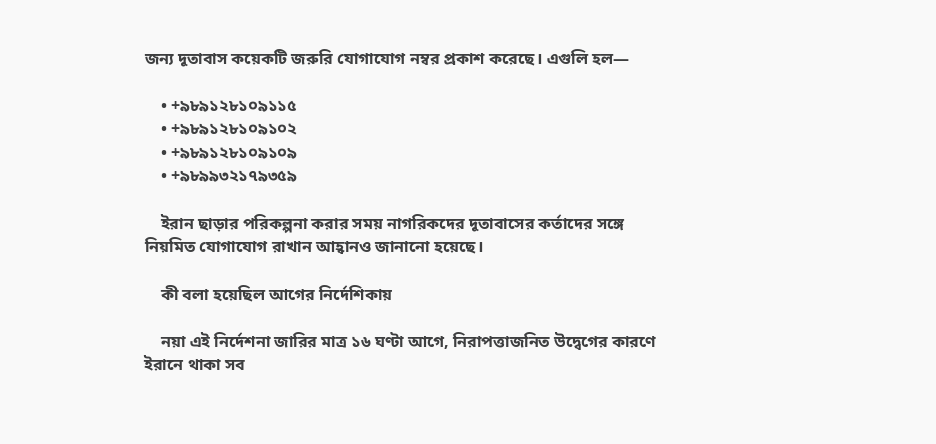জন্য দূতাবাস কয়েকটি জরুরি যোগাযোগ নম্বর প্রকাশ করেছে। এগুলি হল—

    • +৯৮৯১২৮১০৯১১৫
    • +৯৮৯১২৮১০৯১০২
    • +৯৮৯১২৮১০৯১০৯
    • +৯৮৯৯৩২১৭৯৩৫৯

    ইরান ছাড়ার পরিকল্পনা করার সময় নাগরিকদের দূতাবাসের কর্তাদের সঙ্গে নিয়মিত যোগাযোগ রাখান আহ্বানও জানানো হয়েছে।

    কী বলা হয়েছিল আগের নির্দেশিকায়

    নয়া এই নির্দেশনা জারির মাত্র ১৬ ঘণ্টা আগে, নিরাপত্তাজনিত উদ্বেগের কারণে ইরানে থাকা সব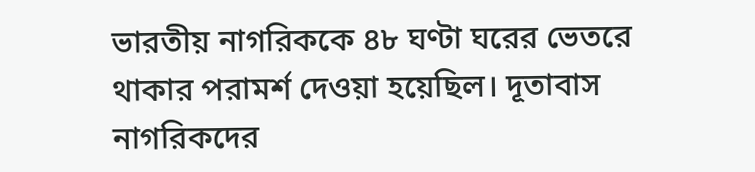ভারতীয় নাগরিককে ৪৮ ঘণ্টা ঘরের ভেতরে থাকার পরামর্শ দেওয়া হয়েছিল। দূতাবাস নাগরিকদের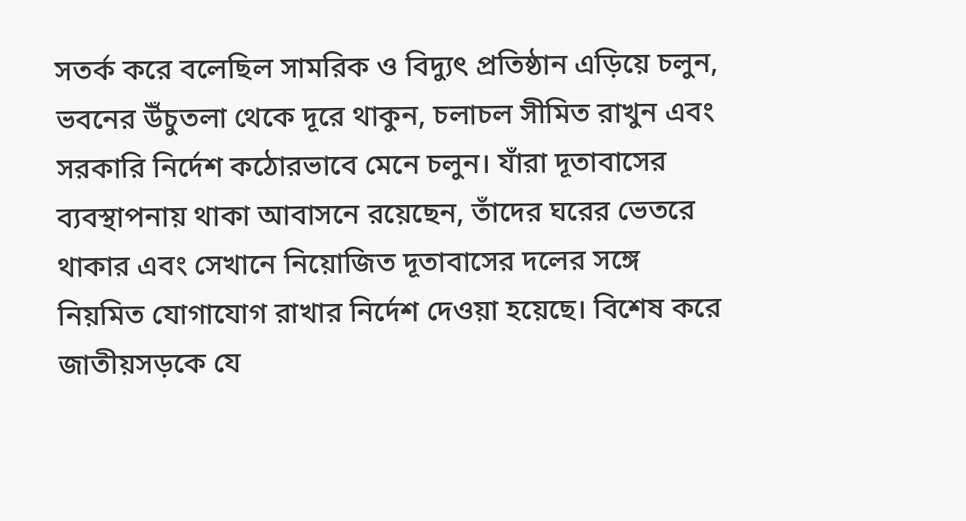সতর্ক করে বলেছিল সামরিক ও বিদ্যুৎ প্রতিষ্ঠান এড়িয়ে চলুন, ভবনের উঁচুতলা থেকে দূরে থাকুন, চলাচল সীমিত রাখুন এবং সরকারি নির্দেশ কঠোরভাবে মেনে চলুন। যাঁরা দূতাবাসের ব্যবস্থাপনায় থাকা আবাসনে রয়েছেন, তাঁদের ঘরের ভেতরে থাকার এবং সেখানে নিয়োজিত দূতাবাসের দলের সঙ্গে নিয়মিত যোগাযোগ রাখার নির্দেশ দেওয়া হয়েছে। বিশেষ করে জাতীয়সড়কে যে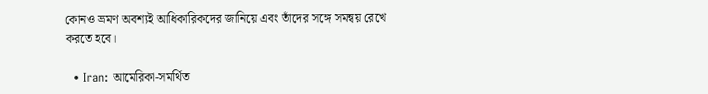কোনও ভ্রমণ অবশ্যই আধিকারিকদের জানিয়ে এবং তাঁদের সঙ্গে সমন্বয় রেখে করতে হবে।

  • Iran: আমেরিকা-সমর্থিত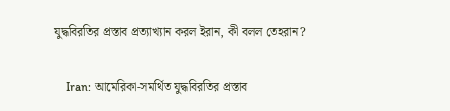যুদ্ধবিরতির প্রস্তাব প্রত্যাখ্যান করল ইরান, কী বলল তেহরান?

    Iran: আমেরিকা-সমর্থিত যুদ্ধবিরতির প্রস্তাব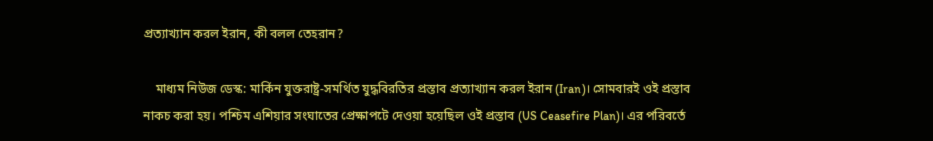প্রত্যাখ্যান করল ইরান, কী বলল তেহরান?

    মাধ্যম নিউজ ডেস্ক: মার্কিন যুক্তরাষ্ট্র-সমর্থিত যুদ্ধবিরতির প্রস্তাব প্রত্যাখ্যান করল ইরান (Iran)। সোমবারই ওই প্রস্তাব নাকচ করা হয়। পশ্চিম এশিয়ার সংঘাতের প্রেক্ষাপটে দেওয়া হয়েছিল ওই প্রস্তাব (US Ceasefire Plan)। এর পরিবর্তে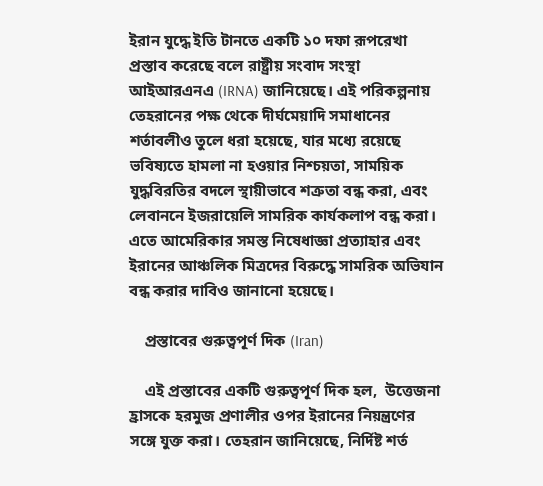ইরান যুদ্ধে ইতি টানতে একটি ১০ দফা রূপরেখা প্রস্তাব করেছে বলে রাষ্ট্রীয় সংবাদ সংস্থা আইআরএনএ (IRNA) জানিয়েছে। এই পরিকল্পনায় তেহরানের পক্ষ থেকে দীর্ঘমেয়াদি সমাধানের শর্তাবলীও তুলে ধরা হয়েছে, যার মধ্যে রয়েছে ভবিষ্যতে হামলা না হওয়ার নিশ্চয়তা, সাময়িক যুদ্ধবিরতির বদলে স্থায়ীভাবে শত্রুতা বন্ধ করা, এবং লেবাননে ইজরায়েলি সামরিক কার্যকলাপ বন্ধ করা। এতে আমেরিকার সমস্ত নিষেধাজ্ঞা প্রত্যাহার এবং ইরানের আঞ্চলিক মিত্রদের বিরুদ্ধে সামরিক অভিযান বন্ধ করার দাবিও জানানো হয়েছে।

    প্রস্তাবের গুরুত্বপূর্ণ দিক (Iran)

    এই প্রস্তাবের একটি গুরুত্বপূর্ণ দিক হল,  উত্তেজনা হ্রাসকে হরমুজ প্রণালীর ওপর ইরানের নিয়ন্ত্রণের সঙ্গে যুক্ত করা। তেহরান জানিয়েছে, নির্দিষ্ট শর্ত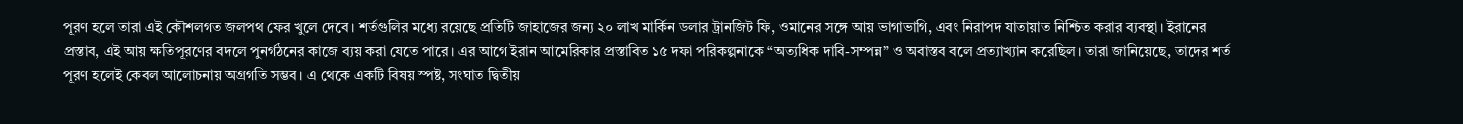পূরণ হলে তারা এই কৌশলগত জলপথ ফের খুলে দেবে। শর্তগুলির মধ্যে রয়েছে প্রতিটি জাহাজের জন্য ২০ লাখ মার্কিন ডলার ট্রানজিট ফি, ওমানের সঙ্গে আয় ভাগাভাগি, এবং নিরাপদ যাতায়াত নিশ্চিত করার ব্যবস্থা। ইরানের প্রস্তাব, এই আয় ক্ষতিপূরণের বদলে পুনর্গঠনের কাজে ব্যয় করা যেতে পারে। এর আগে ইরান আমেরিকার প্রস্তাবিত ১৫ দফা পরিকল্পনাকে “অত্যধিক দাবি-সম্পন্ন” ও অবাস্তব বলে প্রত্যাখ্যান করেছিল। তারা জানিয়েছে, তাদের শর্ত পূরণ হলেই কেবল আলোচনায় অগ্রগতি সম্ভব। এ থেকে একটি বিষয় স্পষ্ট, সংঘাত দ্বিতীয়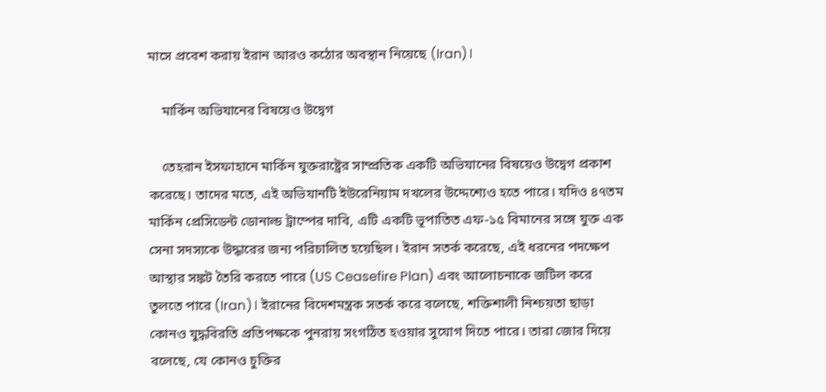মাসে প্রবেশ করায় ইরান আরও কঠোর অবস্থান নিয়েছে (Iran)।

    মার্কিন অভিযানের বিষয়েও উদ্বেগ

    তেহরান ইসফাহানে মার্কিন যুক্তরাষ্ট্রের সাম্প্রতিক একটি অভিযানের বিষয়েও উদ্বেগ প্রকাশ করেছে। তাদের মতে, এই অভিযানটি ইউরেনিয়াম দখলের উদ্দেশ্যেও হতে পারে। যদিও ৪৭তম মার্কিন প্রেসিডেন্ট ডোনাল্ড ট্রাম্পের দাবি, এটি একটি ভূপাতিত এফ-১৫ বিমানের সঙ্গে যুক্ত এক সেনা সদস্যকে উদ্ধারের জন্য পরিচালিত হয়েছিল। ইরান সতর্ক করেছে, এই ধরনের পদক্ষেপ আস্থার সঙ্কট তৈরি করতে পারে (US Ceasefire Plan) এবং আলোচনাকে জটিল করে তুলতে পারে (Iran)। ইরানের বিদেশমন্ত্রক সতর্ক করে বলেছে, শক্তিশালী নিশ্চয়তা ছাড়া কোনও যুদ্ধবিরতি প্রতিপক্ষকে পুনরায় সংগঠিত হওয়ার সুযোগ দিতে পারে। তারা জোর দিয়ে বলেছে, যে কোনও চুক্তির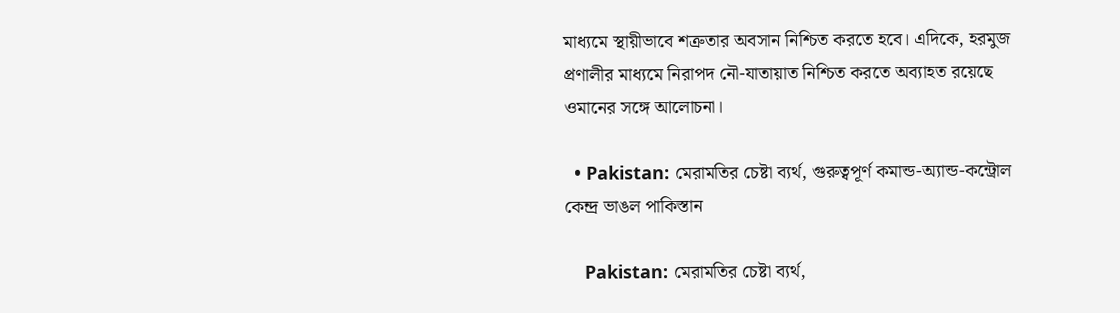মাধ্যমে স্থায়ীভাবে শত্রুতার অবসান নিশ্চিত করতে হবে। এদিকে, হরমুজ প্রণালীর মাধ্যমে নিরাপদ নৌ-যাতায়াত নিশ্চিত করতে অব্যাহত রয়েছে ওমানের সঙ্গে আলোচনা।

  • Pakistan: মেরামতির চেষ্টা ব্যর্থ, গুরুত্বপূর্ণ কমান্ড-অ্যান্ড-কন্ট্রোল কেন্দ্র ভাঙল পাকিস্তান

    Pakistan: মেরামতির চেষ্টা ব্যর্থ,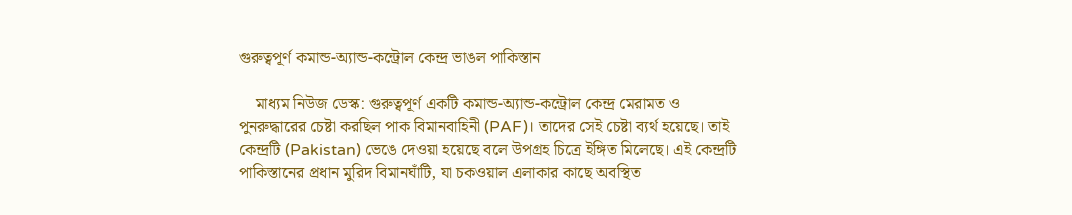গুরুত্বপূর্ণ কমান্ড-অ্যান্ড-কন্ট্রোল কেন্দ্র ভাঙল পাকিস্তান

    মাধ্যম নিউজ ডেস্ক: গুরুত্বপূর্ণ একটি কমান্ড-অ্যান্ড-কন্ট্রোল কেন্দ্র মেরামত ও পুনরুদ্ধারের চেষ্টা করছিল পাক বিমানবাহিনী (PAF)। তাদের সেই চেষ্টা ব্যর্থ হয়েছে। তাই কেন্দ্রটি (Pakistan) ভেঙে দেওয়া হয়েছে বলে উপগ্রহ চিত্রে ইঙ্গিত মিলেছে। এই কেন্দ্রটি পাকিস্তানের প্রধান মুরিদ বিমানঘাঁটি, যা চকওয়াল এলাকার কাছে অবস্থিত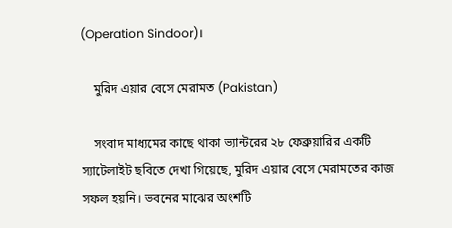(Operation Sindoor)।

    মুরিদ এয়ার বেসে মেরামত (Pakistan)

    সংবাদ মাধ্যমের কাছে থাকা ভ্যান্টরের ২৮ ফেব্রুয়ারির একটি স্যাটেলাইট ছবিতে দেখা গিয়েছে, মুরিদ এয়ার বেসে মেরামতের কাজ সফল হয়নি। ভবনের মাঝের অংশটি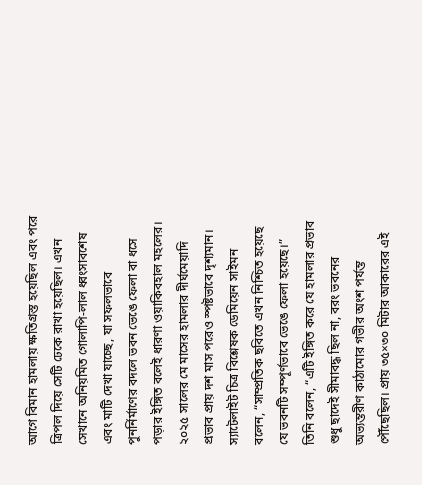আগে বিমান হামলায় ক্ষতিগ্রস্ত হয়েছিল এবং পরে ত্রিপল দিয়ে সেটি ঢেকে রাখা হয়েছিল। এখন সেখানে অনিয়মিত গোলাপি-লাল ধ্বংসাবশেষ এবং মাটি দেখা যাচ্ছে, যা সফলভাবে পুনর্নির্মাণের বদলে ভবন ভেঙে ফেলা বা ধসে পড়ার ইঙ্গিত বলেই ধারণা ওয়াকিবহাল মহলের। ২০২৫ সালের মে মাসের হামলার দীর্ঘমেয়াদি প্রভাব প্রায় দশ মাস পরেও স্পষ্টভাবে দৃশ্যমান। স্যাটেলাইট চিত্র বিশ্লেষক ডেমিয়েন সাইমন বলেন, “সাম্প্রতিক ছবিতে এখন নিশ্চিত হয়েছে যে ভবনটি সম্পূর্ণভাবে ভেঙে ফেলা হয়েছে।” তিনি বলেন, “এটি ইঙ্গিত করে যে হামলার প্রভাব শুধু ছাদেই সীমাবদ্ধ ছিল না, বরং ভবনের অভ্যন্তরীণ কাঠামোর গভীর অংশ পর্যন্ত পৌঁছেছিল। প্রায় ৩৫×৩০ মিটার আকারের এই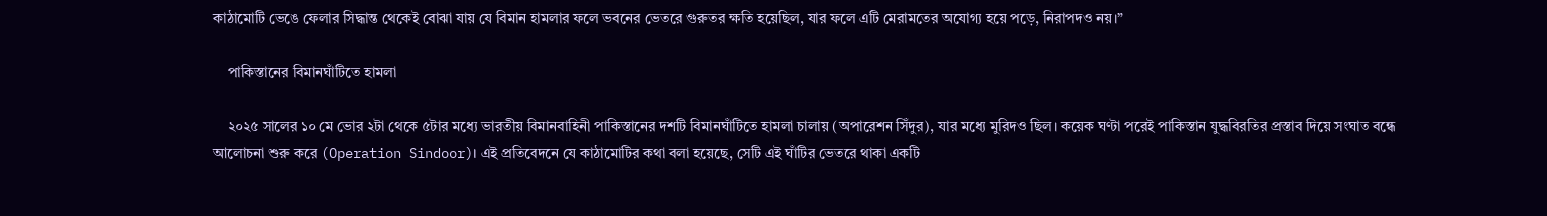কাঠামোটি ভেঙে ফেলার সিদ্ধান্ত থেকেই বোঝা যায় যে বিমান হামলার ফলে ভবনের ভেতরে গুরুতর ক্ষতি হয়েছিল, যার ফলে এটি মেরামতের অযোগ্য হয়ে পড়ে, নিরাপদও নয়।”

    পাকিস্তানের বিমানঘাঁটিতে হামলা

    ২০২৫ সালের ১০ মে ভোর ২টা থেকে ৫টার মধ্যে ভারতীয় বিমানবাহিনী পাকিস্তানের দশটি বিমানঘাঁটিতে হামলা চালায় (অপারেশন সিঁদুর), যার মধ্যে মুরিদও ছিল। কয়েক ঘণ্টা পরেই পাকিস্তান যুদ্ধবিরতির প্রস্তাব দিয়ে সংঘাত বন্ধে আলোচনা শুরু করে (Operation Sindoor)। এই প্রতিবেদনে যে কাঠামোটির কথা বলা হয়েছে, সেটি এই ঘাঁটির ভেতরে থাকা একটি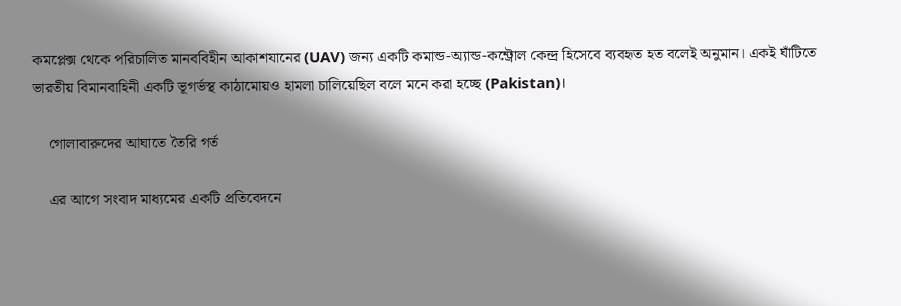কমপ্লেক্স থেকে পরিচালিত মানববিহীন আকাশযানের (UAV) জন্য একটি কমান্ড-অ্যান্ড-কন্ট্রোল কেন্দ্র হিসেবে ব্যবহৃত হত বলেই অনুমান। একই ঘাঁটিতে ভারতীয় বিমানবাহিনী একটি ভূগর্ভস্থ কাঠামোয়ও হামলা চালিয়েছিল বলে মনে করা হচ্ছে (Pakistan)।

    গোলাবারুদের আঘাতে তৈরি গর্ত

    এর আগে সংবাদ মাধ্যমের একটি প্রতিবেদনে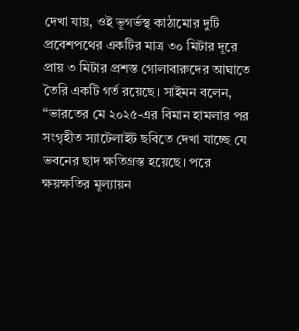দেখা যায়, ওই ভূগর্ভস্থ কাঠামোর দুটি প্রবেশপথের একটির মাত্র ৩০ মিটার দূরে প্রায় ৩ মিটার প্রশস্ত গোলাবারুদের আঘাতে তৈরি একটি গর্ত রয়েছে। সাইমন বলেন, “ভারতের মে ২০২৫-এর বিমান হামলার পর সংগৃহীত স্যাটেলাইট ছবিতে দেখা যাচ্ছে যে ভবনের ছাদ ক্ষতিগ্রস্ত হয়েছে। পরে ক্ষয়ক্ষতির মূল্যায়ন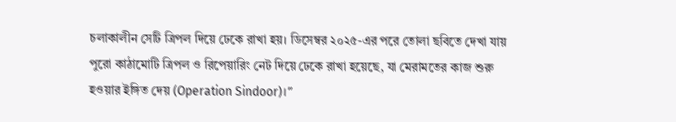চলাকালীন সেটি ত্রিপল দিয়ে ঢেকে রাখা হয়। ডিসেম্বর ২০২৫-এর পরে তোলা ছবিতে দেখা যায় পুরো কাঠামোটি ত্রিপল ও রিপেয়ারিং নেট দিয়ে ঢেকে রাখা হয়েছে, যা মেরামতের কাজ শুরু হওয়ার ইঙ্গিত দেয় (Operation Sindoor)।”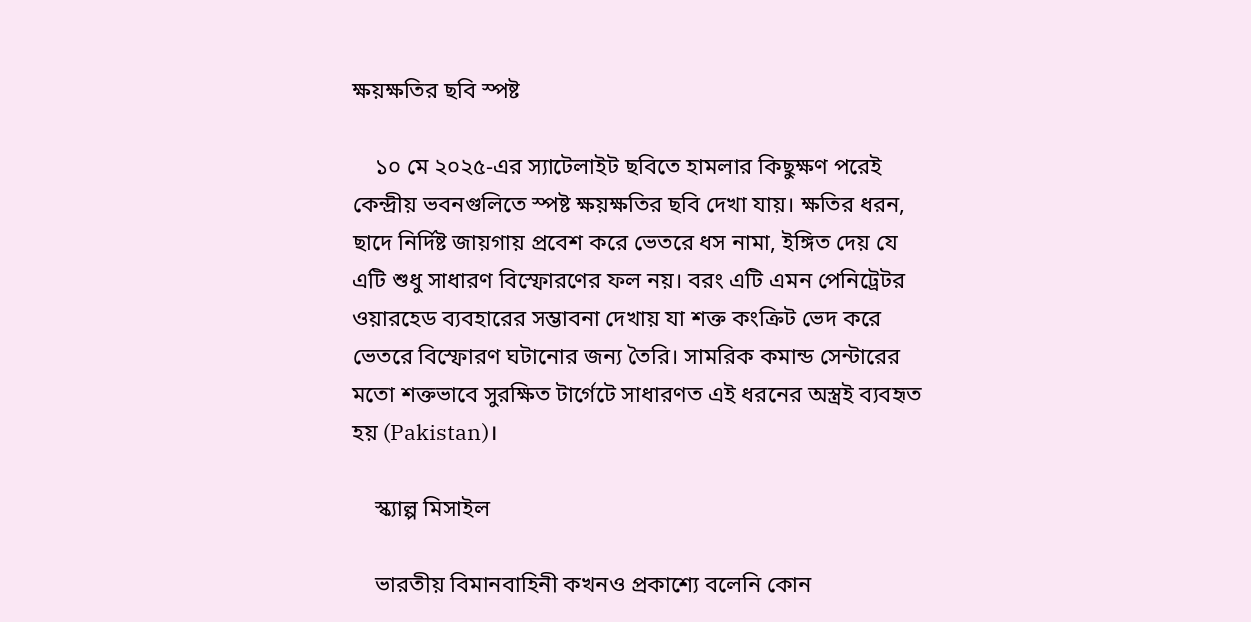ক্ষয়ক্ষতির ছবি স্পষ্ট

    ১০ মে ২০২৫-এর স্যাটেলাইট ছবিতে হামলার কিছুক্ষণ পরেই কেন্দ্রীয় ভবনগুলিতে স্পষ্ট ক্ষয়ক্ষতির ছবি দেখা যায়। ক্ষতির ধরন, ছাদে নির্দিষ্ট জায়গায় প্রবেশ করে ভেতরে ধস নামা, ইঙ্গিত দেয় যে এটি শুধু সাধারণ বিস্ফোরণের ফল নয়। বরং এটি এমন পেনিট্রেটর ওয়ারহেড ব্যবহারের সম্ভাবনা দেখায় যা শক্ত কংক্রিট ভেদ করে ভেতরে বিস্ফোরণ ঘটানোর জন্য তৈরি। সামরিক কমান্ড সেন্টারের মতো শক্তভাবে সুরক্ষিত টার্গেটে সাধারণত এই ধরনের অস্ত্রই ব্যবহৃত হয় (Pakistan)।

    স্ক্যাল্প মিসাইল

    ভারতীয় বিমানবাহিনী কখনও প্রকাশ্যে বলেনি কোন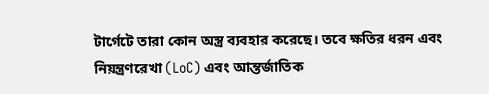টার্গেটে তারা কোন অস্ত্র ব্যবহার করেছে। তবে ক্ষতির ধরন এবং নিয়ন্ত্রণরেখা (LoC) এবং আন্তর্জাতিক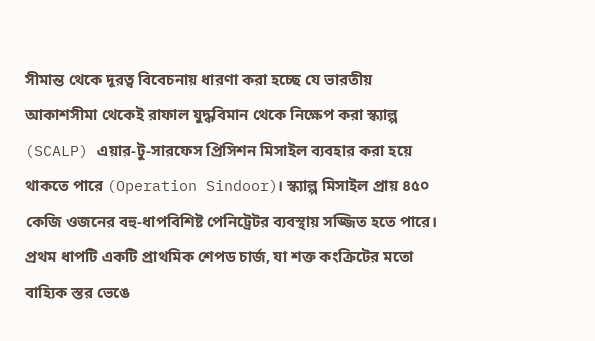সীমান্ত থেকে দূরত্ব বিবেচনায় ধারণা করা হচ্ছে যে ভারতীয় আকাশসীমা থেকেই রাফাল যুদ্ধবিমান থেকে নিক্ষেপ করা স্ক্যাল্প (SCALP) এয়ার-টু-সারফেস প্রিসিশন মিসাইল ব্যবহার করা হয়ে থাকতে পারে (Operation Sindoor)। স্ক্যাল্প মিসাইল প্রায় ৪৫০ কেজি ওজনের বহু-ধাপবিশিষ্ট পেনিট্রেটর ব্যবস্থায় সজ্জিত হতে পারে। প্রথম ধাপটি একটি প্রাথমিক শেপড চার্জ, যা শক্ত কংক্রিটের মতো বাহ্যিক স্তর ভেঙে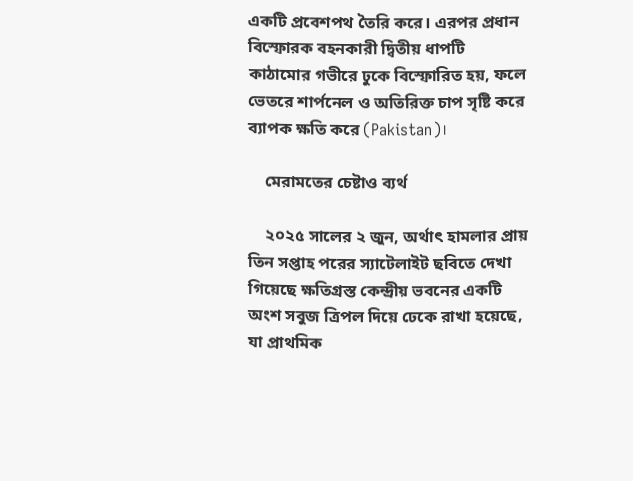একটি প্রবেশপথ তৈরি করে। এরপর প্রধান বিস্ফোরক বহনকারী দ্বিতীয় ধাপটি কাঠামোর গভীরে ঢুকে বিস্ফোরিত হয়, ফলে ভেতরে শার্পনেল ও অতিরিক্ত চাপ সৃষ্টি করে ব্যাপক ক্ষতি করে (Pakistan)।

    মেরামতের চেষ্টাও ব্যর্থ

    ২০২৫ সালের ২ জুন, অর্থাৎ হামলার প্রায় তিন সপ্তাহ পরের স্যাটেলাইট ছবিতে দেখা গিয়েছে ক্ষতিগ্রস্ত কেন্দ্রীয় ভবনের একটি অংশ সবুজ ত্রিপল দিয়ে ঢেকে রাখা হয়েছে, যা প্রাথমিক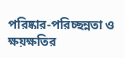পরিষ্কার-পরিচ্ছন্নতা ও ক্ষয়ক্ষতির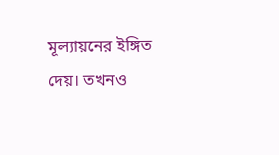মূল্যায়নের ইঙ্গিত দেয়। তখনও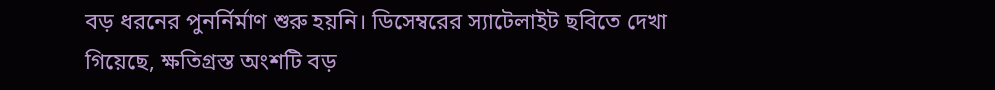বড় ধরনের পুনর্নির্মাণ শুরু হয়নি। ডিসেম্বরের স্যাটেলাইট ছবিতে দেখা গিয়েছে, ক্ষতিগ্রস্ত অংশটি বড়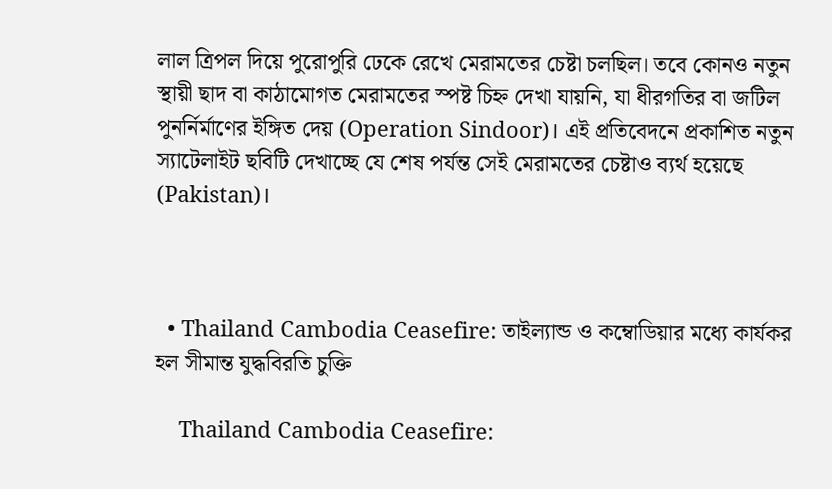লাল ত্রিপল দিয়ে পুরোপুরি ঢেকে রেখে মেরামতের চেষ্টা চলছিল। তবে কোনও নতুন স্থায়ী ছাদ বা কাঠামোগত মেরামতের স্পষ্ট চিহ্ন দেখা যায়নি, যা ধীরগতির বা জটিল পুনর্নির্মাণের ইঙ্গিত দেয় (Operation Sindoor)। এই প্রতিবেদনে প্রকাশিত নতুন স্যাটেলাইট ছবিটি দেখাচ্ছে যে শেষ পর্যন্ত সেই মেরামতের চেষ্টাও ব্যর্থ হয়েছে (Pakistan)।



  • Thailand Cambodia Ceasefire: তাইল্যান্ড ও কম্বোডিয়ার মধ্যে কার্যকর হল সীমান্ত যুদ্ধবিরতি চুক্তি

    Thailand Cambodia Ceasefire: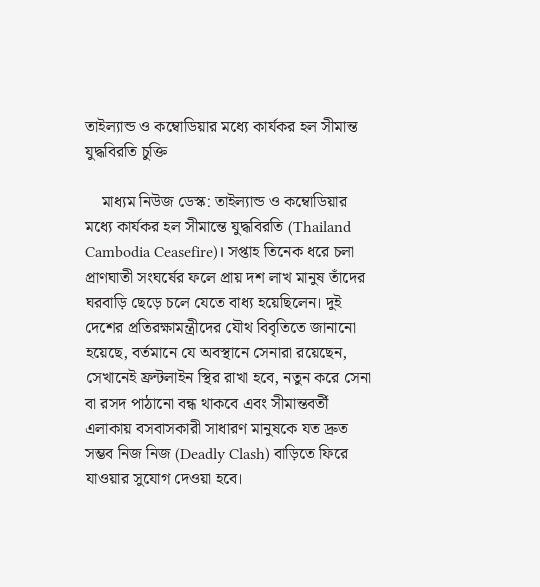তাইল্যান্ড ও কম্বোডিয়ার মধ্যে কার্যকর হল সীমান্ত যুদ্ধবিরতি চুক্তি

    মাধ্যম নিউজ ডেস্ক: তাইল্যান্ড ও কম্বোডিয়ার মধ্যে কার্যকর হল সীমান্তে যুদ্ধবিরতি (Thailand Cambodia Ceasefire)। সপ্তাহ তিনেক ধরে চলা প্রাণঘাতী সংঘর্ষের ফলে প্রায় দশ লাখ মানুষ তাঁদের ঘরবাড়ি ছেড়ে চলে যেতে বাধ্য হয়েছিলেন। দুই দেশের প্রতিরক্ষামন্ত্রীদের যৌথ বিবৃতিতে জানানো হয়েছে, বর্তমানে যে অবস্থানে সেনারা রয়েছেন, সেখানেই ফ্রন্টলাইন স্থির রাখা হবে, নতুন করে সেনা বা রসদ পাঠানো বন্ধ থাকবে এবং সীমান্তবর্তী এলাকায় বসবাসকারী সাধারণ মানুষকে যত দ্রুত সম্ভব নিজ নিজ (Deadly Clash) বাড়িতে ফিরে যাওয়ার সুযোগ দেওয়া হবে।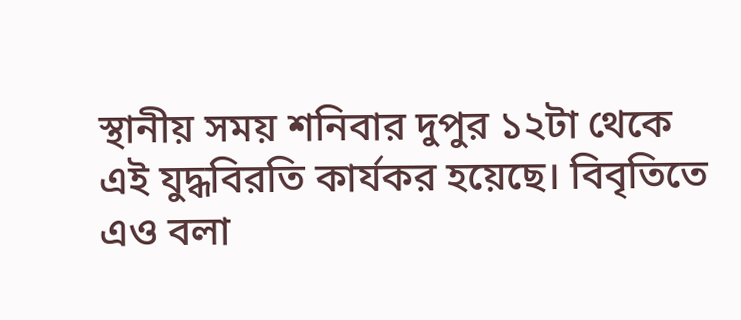স্থানীয় সময় শনিবার দুপুর ১২টা থেকে এই যুদ্ধবিরতি কার্যকর হয়েছে। বিবৃতিতে এও বলা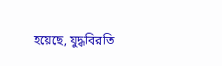হয়েছে, যুদ্ধবিরতি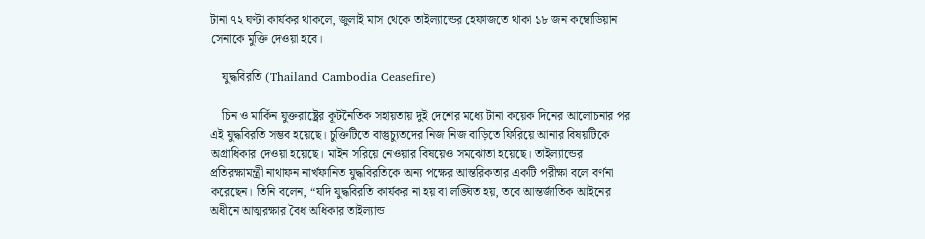টানা ৭২ ঘণ্টা কার্যকর থাকলে, জুলাই মাস থেকে তাইল্যান্ডের হেফাজতে থাকা ১৮ জন কম্বোডিয়ান সেনাকে মুক্তি দেওয়া হবে।

    যুদ্ধবিরতি (Thailand Cambodia Ceasefire)

    চিন ও মার্কিন যুক্তরাষ্ট্রের কূটনৈতিক সহায়তায় দুই দেশের মধ্যে টানা কয়েক দিনের আলোচনার পর এই যুদ্ধবিরতি সম্ভব হয়েছে। চুক্তিটিতে বাস্তুচ্যুতদের নিজ নিজ বাড়িতে ফিরিয়ে আনার বিষয়টিকে অগ্রাধিকার দেওয়া হয়েছে। মাইন সরিয়ে নেওয়ার বিষয়েও সমঝোতা হয়েছে। তাইল্যান্ডের প্রতিরক্ষামন্ত্রী নাথাফন নার্খফানিত যুদ্ধবিরতিকে অন্য পক্ষের আন্তরিকতার একটি পরীক্ষা বলে বর্ণনা করেছেন। তিনি বলেন, “যদি যুদ্ধবিরতি কার্যকর না হয় বা লঙ্ঘিত হয়, তবে আন্তর্জাতিক আইনের অধীনে আত্মরক্ষার বৈধ অধিকার তাইল্যান্ড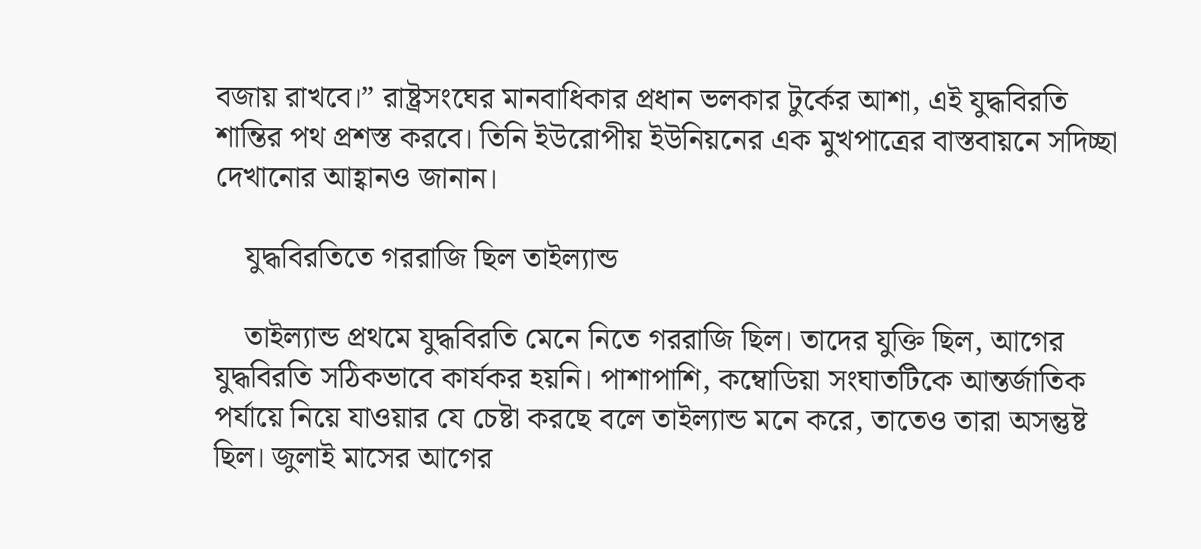বজায় রাখবে।” রাষ্ট্রসংঘের মানবাধিকার প্রধান ভলকার টুর্কের আশা, এই যুদ্ধবিরতি শান্তির পথ প্রশস্ত করবে। তিনি ইউরোপীয় ইউনিয়নের এক মুখপাত্রের বাস্তবায়নে সদিচ্ছা দেখানোর আহ্বানও জানান।

    যুদ্ধবিরতিতে গররাজি ছিল তাইল্যান্ড

    তাইল্যান্ড প্রথমে যুদ্ধবিরতি মেনে নিতে গররাজি ছিল। তাদের যুক্তি ছিল, আগের যুদ্ধবিরতি সঠিকভাবে কার্যকর হয়নি। পাশাপাশি, কম্বোডিয়া সংঘাতটিকে আন্তর্জাতিক পর্যায়ে নিয়ে যাওয়ার যে চেষ্টা করছে বলে তাইল্যান্ড মনে করে, তাতেও তারা অসন্তুষ্ট ছিল। জুলাই মাসের আগের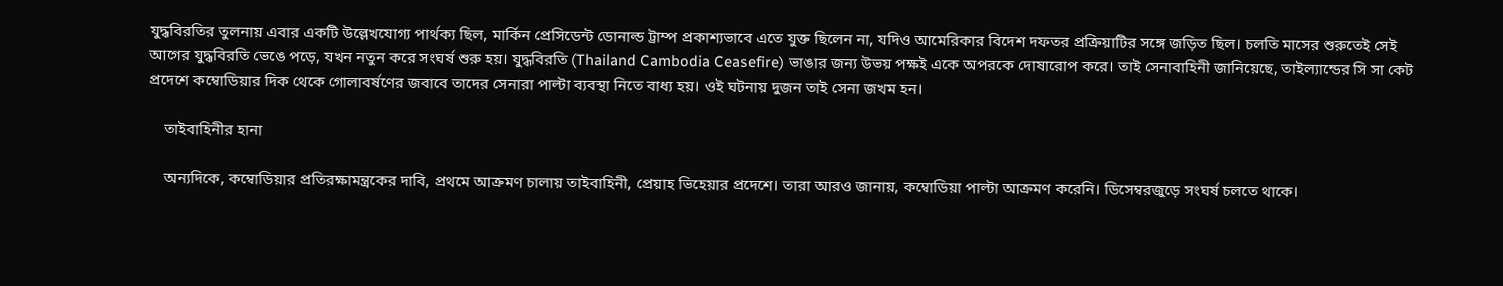যুদ্ধবিরতির তুলনায় এবার একটি উল্লেখযোগ্য পার্থক্য ছিল, মার্কিন প্রেসিডেন্ট ডোনাল্ড ট্রাম্প প্রকাশ্যভাবে এতে যুক্ত ছিলেন না, যদিও আমেরিকার বিদেশ দফতর প্রক্রিয়াটির সঙ্গে জড়িত ছিল। চলতি মাসের শুরুতেই সেই আগের যুদ্ধবিরতি ভেঙে পড়ে, যখন নতুন করে সংঘর্ষ শুরু হয়। যুদ্ধবিরতি (Thailand Cambodia Ceasefire) ভাঙার জন্য উভয় পক্ষই একে অপরকে দোষারোপ করে। তাই সেনাবাহিনী জানিয়েছে, তাইল্যান্ডের সি সা কেট প্রদেশে কম্বোডিয়ার দিক থেকে গোলাবর্ষণের জবাবে তাদের সেনারা পাল্টা ব্যবস্থা নিতে বাধ্য হয়। ওই ঘটনায় দুজন তাই সেনা জখম হন।

    তাইবাহিনীর হানা

    অন্যদিকে, কম্বোডিয়ার প্রতিরক্ষামন্ত্রকের দাবি, প্রথমে আক্রমণ চালায় তাইবাহিনী, প্রেয়াহ ভিহেয়ার প্রদেশে। তারা আরও জানায়, কম্বোডিয়া পাল্টা আক্রমণ করেনি। ডিসেম্বরজুড়ে সংঘর্ষ চলতে থাকে।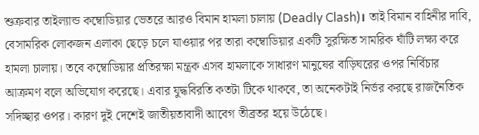শুক্রবার তাইল্যান্ড কম্বোডিয়ার ভেতরে আরও বিমান হামলা চালায় (Deadly Clash)। তাই বিমান বাহিনীর দাবি, বেসামরিক লোকজন এলাকা ছেড়ে চলে যাওয়ার পর তারা কম্বোডিয়ার একটি সুরক্ষিত সামরিক ঘাঁটি লক্ষ্য করে হামলা চালায়। তবে কম্বোডিয়ার প্রতিরক্ষা মন্ত্রক এসব হামলাকে সাধারণ মানুষের বাড়িঘরের ওপর নির্বিচার আক্রমণ বলে অভিযোগ করেছে। এবার যুদ্ধবিরতি কতটা টিকে থাকবে, তা অনেকটাই নির্ভর করছে রাজনৈতিক সদিচ্ছার ওপর। কারণ দুই দেশেই জাতীয়তাবাদী আবেগ তীব্রতর হয়ে উঠেছে।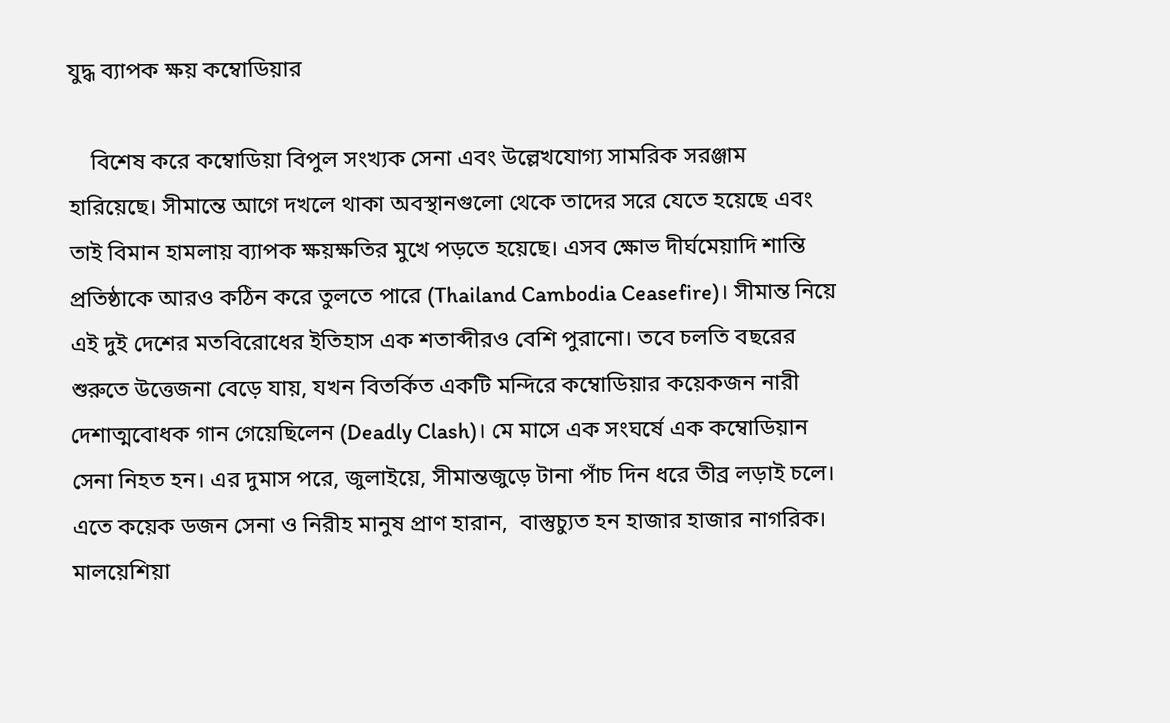যুদ্ধ ব্যাপক ক্ষয় কম্বোডিয়ার

    বিশেষ করে কম্বোডিয়া বিপুল সংখ্যক সেনা এবং উল্লেখযোগ্য সামরিক সরঞ্জাম হারিয়েছে। সীমান্তে আগে দখলে থাকা অবস্থানগুলো থেকে তাদের সরে যেতে হয়েছে এবং তাই বিমান হামলায় ব্যাপক ক্ষয়ক্ষতির মুখে পড়তে হয়েছে। এসব ক্ষোভ দীর্ঘমেয়াদি শান্তি প্রতিষ্ঠাকে আরও কঠিন করে তুলতে পারে (Thailand Cambodia Ceasefire)। সীমান্ত নিয়ে এই দুই দেশের মতবিরোধের ইতিহাস এক শতাব্দীরও বেশি পুরানো। তবে চলতি বছরের শুরুতে উত্তেজনা বেড়ে যায়, যখন বিতর্কিত একটি মন্দিরে কম্বোডিয়ার কয়েকজন নারী দেশাত্মবোধক গান গেয়েছিলেন (Deadly Clash)। মে মাসে এক সংঘর্ষে এক কম্বোডিয়ান সেনা নিহত হন। এর দুমাস পরে, জুলাইয়ে, সীমান্তজুড়ে টানা পাঁচ দিন ধরে তীব্র লড়াই চলে। এতে কয়েক ডজন সেনা ও নিরীহ মানুষ প্রাণ হারান,  বাস্তুচ্যুত হন হাজার হাজার নাগরিক। মালয়েশিয়া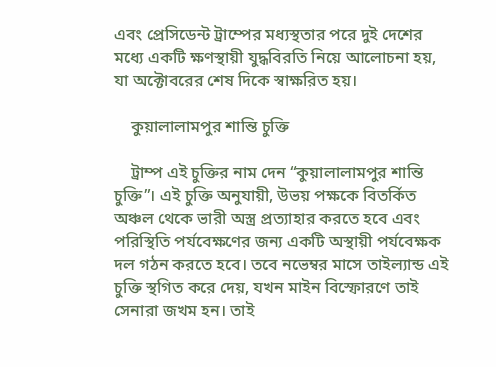এবং প্রেসিডেন্ট ট্রাম্পের মধ্যস্থতার পরে দুই দেশের মধ্যে একটি ক্ষণস্থায়ী যুদ্ধবিরতি নিয়ে আলোচনা হয়, যা অক্টোবরের শেষ দিকে স্বাক্ষরিত হয়।

    কুয়ালালামপুর শান্তি চুক্তি

    ট্রাম্প এই চুক্তির নাম দেন “কুয়ালালামপুর শান্তি চুক্তি”। এই চুক্তি অনুযায়ী, উভয় পক্ষকে বিতর্কিত অঞ্চল থেকে ভারী অস্ত্র প্রত্যাহার করতে হবে এবং পরিস্থিতি পর্যবেক্ষণের জন্য একটি অস্থায়ী পর্যবেক্ষক দল গঠন করতে হবে। তবে নভেম্বর মাসে তাইল্যান্ড এই চুক্তি স্থগিত করে দেয়, যখন মাইন বিস্ফোরণে তাই সেনারা জখম হন। তাই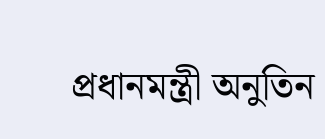প্রধানমন্ত্রী অনুতিন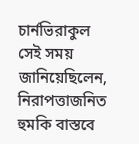চার্নভিরাকুল সেই সময় জানিয়েছিলেন, নিরাপত্তাজনিত হুমকি বাস্তবে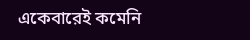একেবারেই কমেনি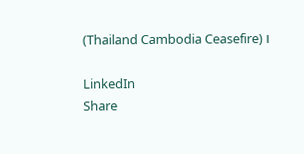(Thailand Cambodia Ceasefire)।

LinkedIn
Share